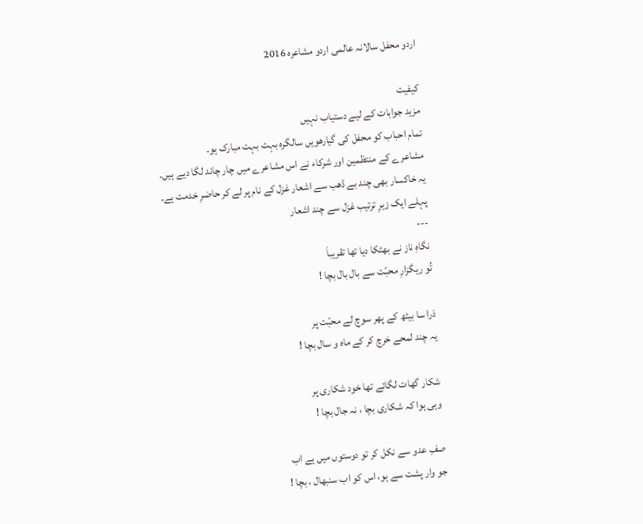اردو محفل سالانہ عالمی اردو مشاعرہ 2016

کیفیت
مزید جوابات کے لیے دستیاب نہیں
تمام احباب کو محفل کی گیارھویں سالگره بہت بہت مبارک ہو۔
مشاعرے کے منتظمین اور شرکاء نے اس مشاعرے میں چار چاند لگا دیے ہیں۔
یہ خاکسار بھی چند بے ڈھب سے اشعار غزل کے نام پر لے کر حاضرِ خدمت ہے۔
پہلے ایک زیرِ ترتیب غزل سے چند اشعار
---
نگاہِ ناز نے بھٹکا دیا تھا تقریباَ
تُو ریگزارِ محبّت سے بال بال بچا !

ذرا سا بیٹھ کے پھر سوچ لے محبّت پر
یہ چند لمحے خرچ کر کے ماہ و سال بچا !

شکار گھات لگائے تھا خود شکاری پر
وہی ہوا کہ شکاری بچا ، نہ جال بچا !

صفِ عدو سے نکل کر تو دوستوں میں ہے اب
جو وار پشت سے ہو، اس کو اب سنبھال ، بچا !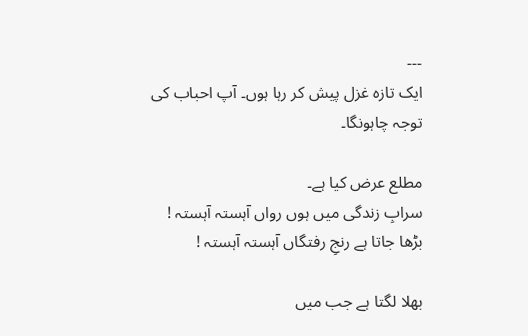---
ایک تازہ غزل پیش کر رہا ہوں۔ آپ احباب کی توجہ چاہونگا۔

مطلع عرض کیا ہے۔
سرابِ زندگی میں ہوں رواں آہستہ آہستہ !
بڑھا جاتا ہے رنجِ رفتگاں آہستہ آہستہ !

بھلا لگتا ہے جب میں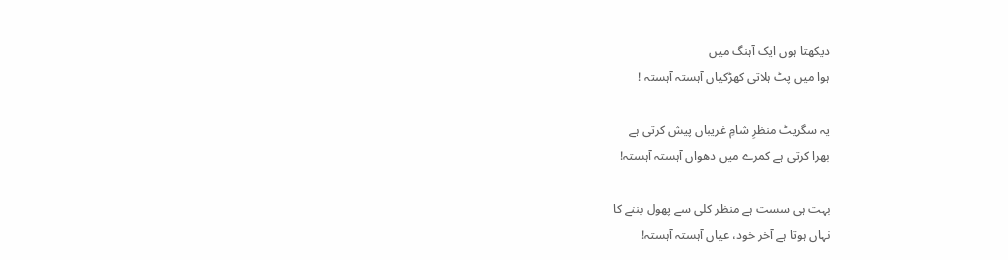دیکھتا ہوں ایک آہنگ میں
ہوا میں پٹ ہلاتی کھڑکیاں آہستہ آہستہ !

یہ سگریٹ منظرِ شامِ غریباں پیش کرتی ہے
بھرا کرتی ہے کمرے میں دھواں آہستہ آہستہ!

بہت ہی سست ہے منظر کلی سے پھول بننے کا
نہاں ہوتا ہے آخر خود، عیاں آہستہ آہستہ!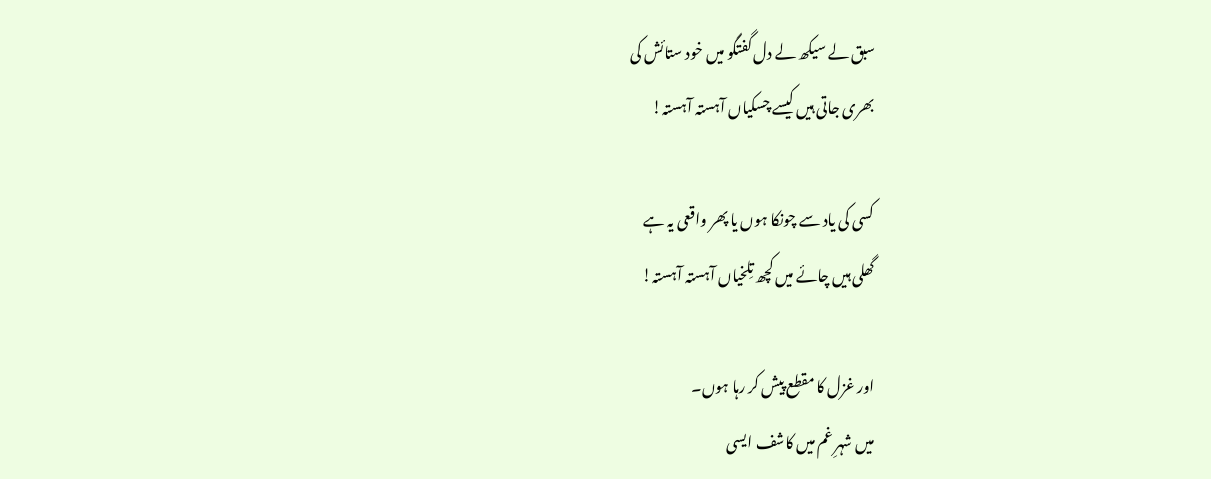سبق لے سیکھ لے دل گفتگو میں خود ستائش کی
بھری جاتی ہیں کیسے چسکیاں آہستہ آہستہ!

کسی کی یاد سے چونکا ہوں یا پھر واقعی یہ ہے
گھلی ہیں چائے میں کچھ تِلخیاں آہستہ آہستہ!

اور غزل کا مقطع پیش کر رہا ہوں۔
میں شہرِ غم میں کاشف ایسی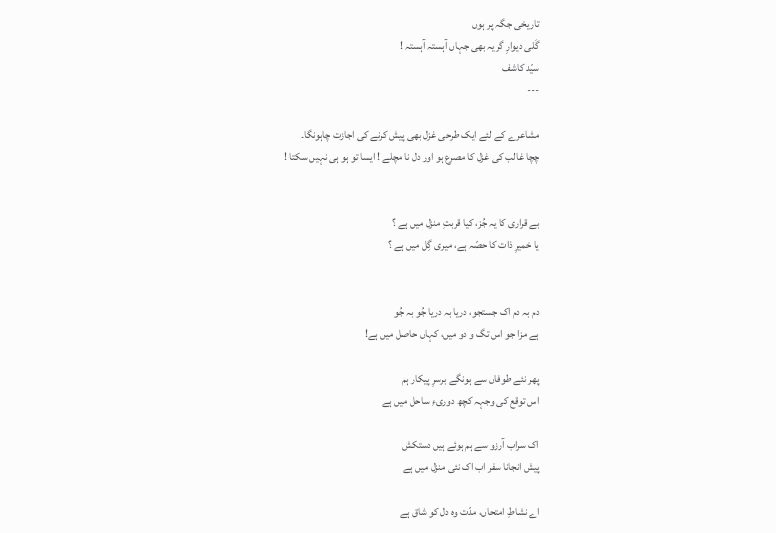تاریخی جگہ پر ہوں
گَلی دیوارِ گریہ بھی جہاں آہستہ آہستہ !
سیّد کاشف
---

مشاعرے کے لئے ایک طرحی غزل بھی پیش کرنے کی اجازت چاہونگا۔
چچا غالب کی غزل کا مصرع ہو اور دل نا مچلے ! ایسا تو ہو ہی نہیں سکتا !


بے قراری کا یہ جُز، کیا قربتِ منزل میں ہے ؟
یا خمیرِ ذات کا حصّہ ہے، میری گِل میں ہے ؟


دم بہ دم اک جستجو، دریا بہ دریا جُو بہ جُو
ہے مزا جو اس تگ و دو میں، کہاں حاصل میں ہے!

پھر نئے طوفاں سے ہونگے برسرِ پیکار ہم
اس توقع کی وجہہ کچھ دوریءِ ساحل میں ہے

اک سراب آرزو سے ہم ہوئے ہیں دستکش
پیش انجانا سفر اب اک نئی منزل میں ہے

اے نشاطِ امتحاں، مدّت وہ دل کو شاق ہے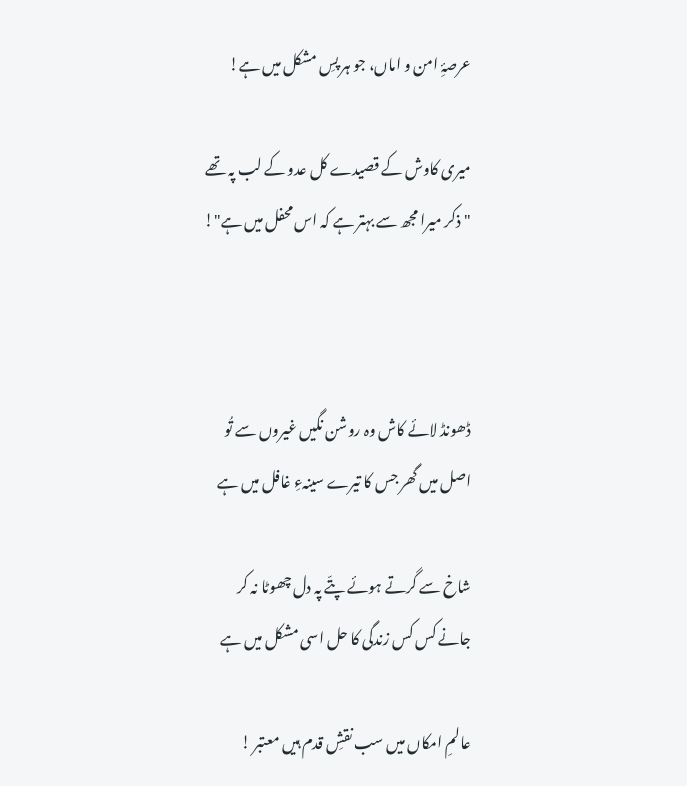عرصۂِ امن و اماں، جو ہر پسِ مشکل میں ہے!

میری کاوش کے قصیدے کل عدو کے لب پہ تھے
"ذکر میرا مجھ سے بہتر ہے کہ اس محفل میں ہے"!



ڈھونڈ لائے کاش وہ روشن نگیں غیروں سے تُو
اصل میں گھر جس کا تیرے سینہءِ غافل میں ہے

شاخ سے گرتے ہوئے پتّے پہ دل چھوٹا نہ کر
جانے کس کس زندگی کا حل اسی مشکل میں ہے

عالمِ امکاں میں سب نقشِ قدم ہیں معتبر !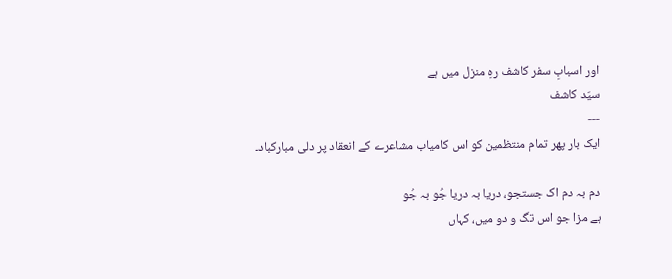اور اسبابِ سفر کاشف رہِ منزل میں ہے
سیّد کاشف
---
ایک بار پھر تمام منتظمین کو اس کامیاب مشاعرے کے انعقاد پر دلی مبارکباد۔

دم بہ دم اک جستجو، دریا بہ دریا جُو بہ جُو
ہے مزا جو اس تگ و دو میں، کہاں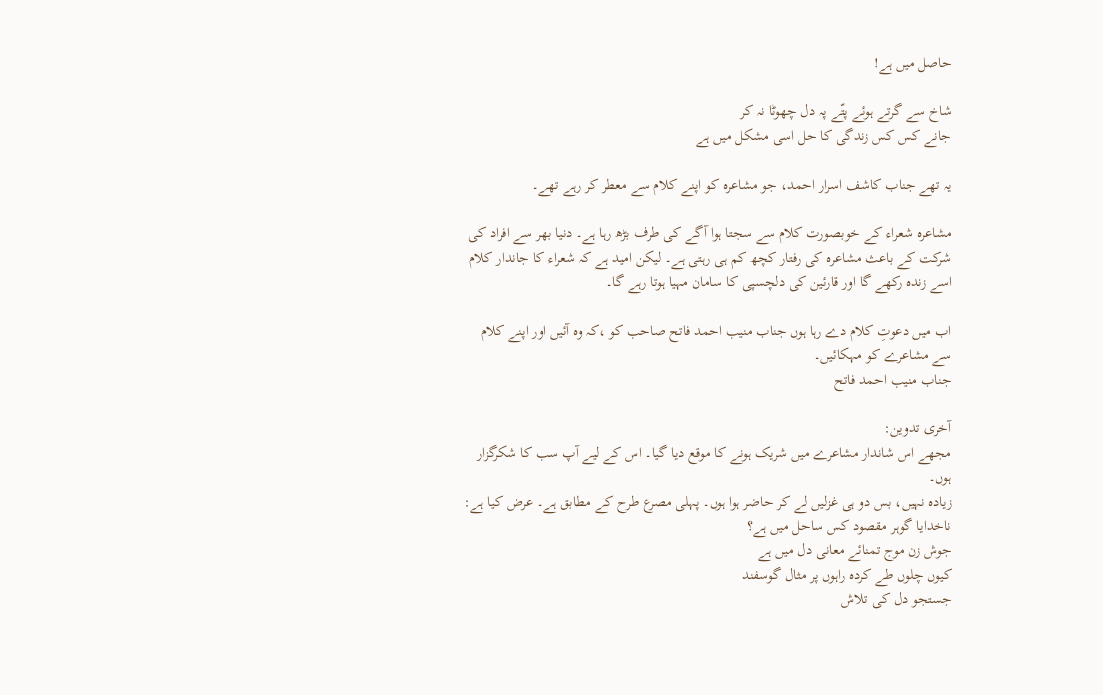حاصل میں ہے!

شاخ سے گرتے ہوئے پتّے پہ دل چھوٹا نہ کر
جانے کس کس زندگی کا حل اسی مشکل میں ہے

یہ تھے جناب کاشف اسرار احمد، جو مشاعرہ کو اپنے کلام سے معطر کر رہے تھے۔

مشاعرہ شعراء کے خوبصورت کلام سے سجتا ہوا آگے کی طرف بڑھ رہا ہے۔ دنیا بھر سے افراد کی شرکت کے باعث مشاعرہ کی رفتار کچھ کم ہی رہتی ہے۔ لیکن امید ہے کہ شعراء کا جاندار کلام اسے زندہ رکھے گا اور قارئین کی دلچسپی کا سامان مہیا ہوتا رہے گا۔

اب میں دعوتِ کلام دے رہا ہوں جناب منیب احمد فاتح صاحب کو ،کہ وہ آئیں اور اپنے کلام سے مشاعرے کو مہکائیں۔
جناب منیب احمد فاتح

آخری تدوین:
مجھے اس شاندار مشاعرے میں شریک ہونے کا موقع دیا گیا۔ اس کے لیے آپ سب کا شکرگزار ہوں۔
زیادہ نہیں، بس دو ہی غزلیں لے کر حاضر ہوا ہوں۔ پہلی مصرع طرح کے مطابق ہے۔ عرض کیا ہے:
ناخدایا گوہر مقصود کس ساحل میں ہے؟
جوش زن موج تمنائے معانی دل میں ہے
کیوں چلوں طے کردہ راہوں پر مثال گوسفند
جستجو دل کی تلاش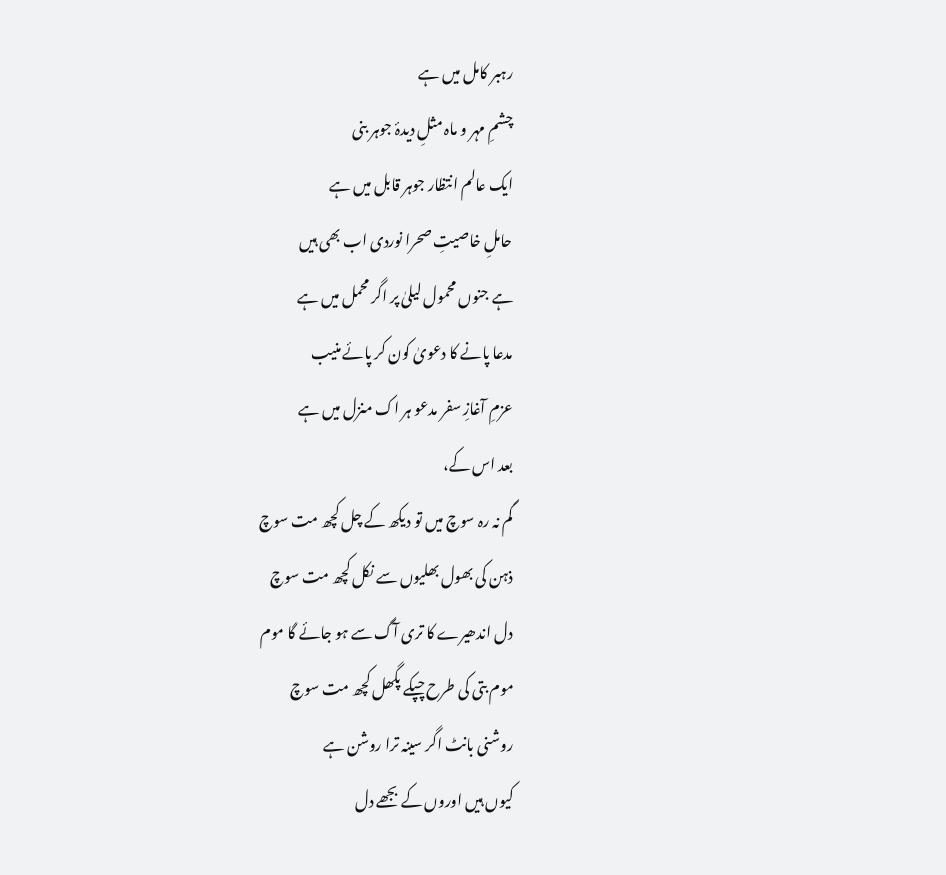رہبر کامل میں ہے
چشمِ مہر و ماہ مثلِ دیدۂ جوہر بنی
ایک عالم انتظار جوہر قابل میں ہے
حاملِ خاصیتِ صحرا نوردی اب بھی ہیں
ہے جنوں محمول لیلیٰ پر اگر محمل میں ہے
مدعا پانے کا دعویٰ کون کر پائے منیب
عزمِ آغازِ سفر مدعو ہر اک منزل میں ہے
بعد اس کے،
گم نہ رہ سوچ میں تو دیکھ کے چل کچھ مت سوچ
ذہن کی بھول بھلیوں سے نکل کچھ مت سوچ
دل اندھیرے کا تری آگ سے ہو جائے گا موم
موم بتی کی طرح چپکے پگھل کچھ مت سوچ
روشنی بانٹ اگر سینہ ترا روشن ہے
کیوں ہیں اوروں کے بجھے دل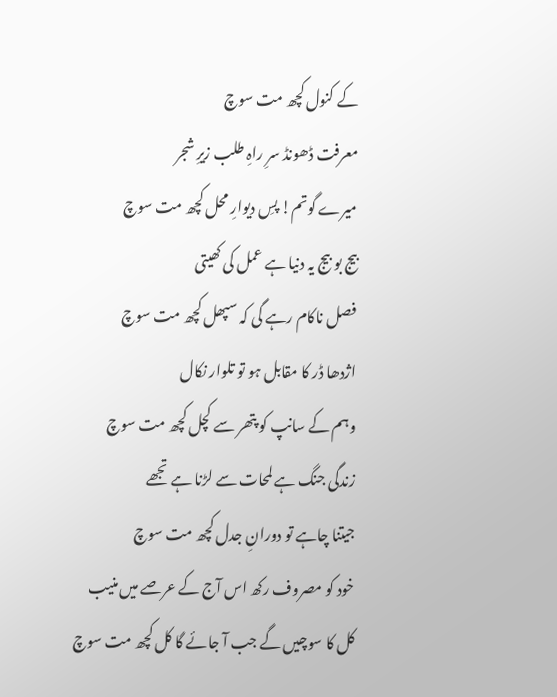کے کنول کچھ مت سوچ
معرفت ڈھونڈ سرِ راہِ طلب زیرِ شجر
میرے گوتم! پسِ دیوارِ محل کچھ مت سوچ
بیج بو بیج یہ دنیا ہے عمل کی کھیتی
فصل ناکام رہے گی کہ سپھل کچھ مت سوچ
اژدھا ڈر کا مقابل ہو تو تلوار نکال
وہم کے سانپ کو پتھر سے کچل کچھ مت سوچ
زندگی جنگ ہے لمحات سے لڑنا ہے تجھے
جیتنا چاہے تو دورانِ جدل کچھ مت سوچ
خود کو مصروف رکھ اس آج کے عرصے میں منیب
کل کا سوچیں گے جب آ جائے گا کل کچھ مت سوچ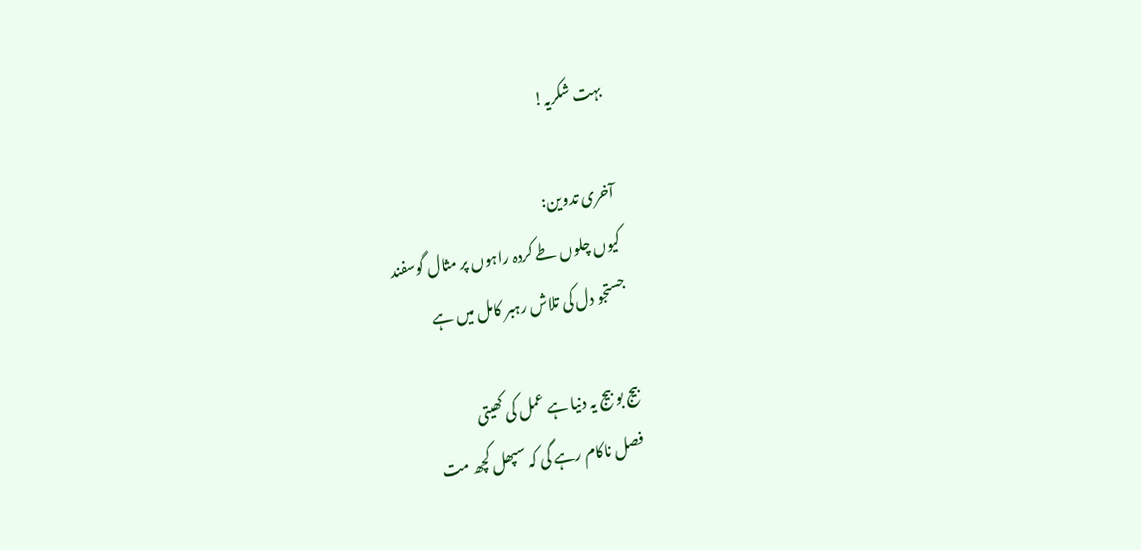بہت شکریہ!

آخری تدوین:
کیوں چلوں طے کردہ راہوں پر مثال گوسفند
جستجو دل کی تلاش رہبر کامل میں ہے

بیج بو بیج یہ دنیا ہے عمل کی کھیتی
فصل ناکام رہے گی کہ سپھل کچھ مت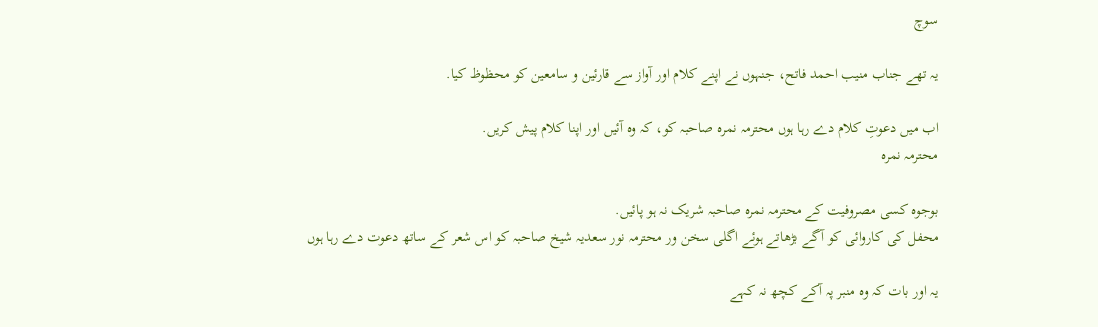سوچ

یہ تھے جناب منیب احمد فاتح، جنہوں نے اپنے کلام اور آواز سے قارئین و سامعین کو محظوظ کیا.

اب میں دعوتِ کلام دے رہا ہوں محترمہ نمرہ صاحبہ کو، کہ وہ آئیں اور اپنا کلام پیش کریں.
محترمہ نمرہ

بوجوہ کسی مصروفیت کے محترمہ نمرہ صاحبہ شریک نہ ہو پائیں.
محفل کی کاروائی کو آگے بڑھاتے ہوئے اگلی سخن ور محترمہ نور سعدیہ شیخ صاحبہ کو اس شعر کے ساتھ دعوت دے رہا ہوں

یہ اور بات کہ وہ منبر پہ آکے کچھ نہ کہے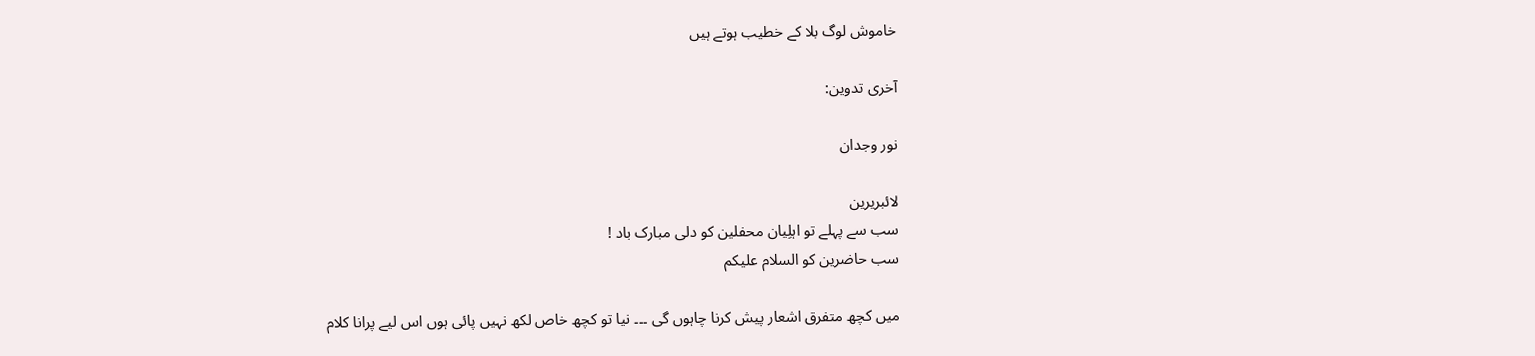خاموش لوگ بلا کے خطیب ہوتے ہیں

آخری تدوین:

نور وجدان

لائبریرین
سب سے پہلے تو اہلِیان محفلین کو دلی مبارک باد !
سب حاضرین کو السلام علیکم

میں کچھ متفرق اشعار پیش کرنا چاہوں گی ۔۔۔ نیا تو کچھ خاص لکھ نہیں پائی ہوں اس لیے پرانا کلام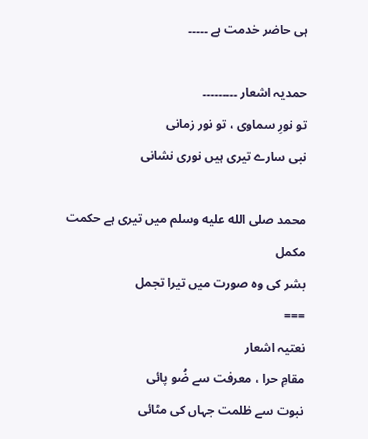ہی حاضر خدمت ہے ۔۔۔۔۔

حمدیہ اشعار ۔۔۔۔۔۔۔۔۔
تو نورِ سماوی ، تو نور زمانی
نبی سارے تیری ہیں نوری نشانی

محمد صلى الله عليه وسلم میں تیری ہے حکمت مکمل
بشر کی وہ صورت میں تیرا تجمل
===
نعتیہ اشعار
مقامِ حرا ، معرفت سے ضُو پائی
نبوت سے ظلمت جہاں کی مٹائی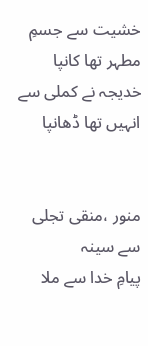خشیت سے جسمِ مطہر تھا کانپا
خدیجہ نے کملی سے انہیں تھا ڈھانپا


منور ،منقی تجلی سے سینہ
پیامِ خدا سے ملا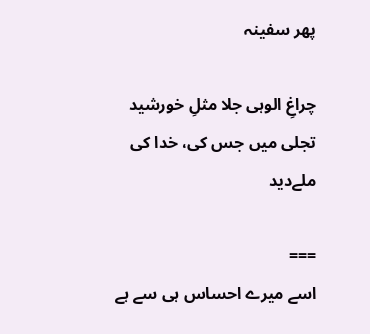پھر سفینہ

چراغِ الوہی جلا مثلِ خورشید
تجلی میں جس کی، خدا کی ملےدید

===
اسے میرے احساس ہی سے ہے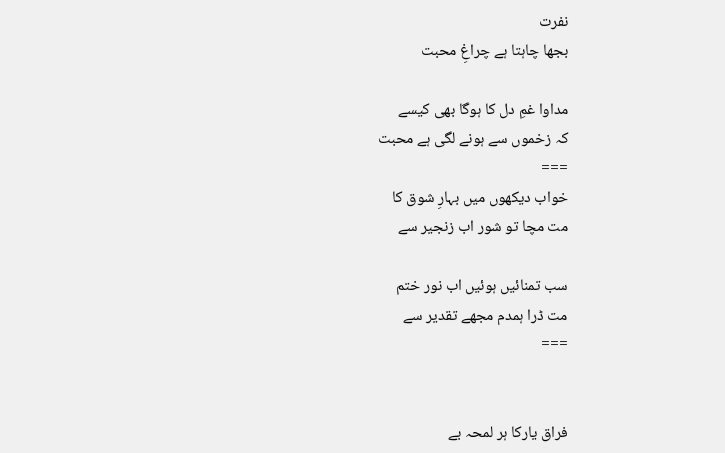نفرت
بجھا چاہتا ہے چراغِ محبت

مداوا غمِ دل کا ہوگا بھی کیسے
کہ زخموں سے ہونے لگی ہے محبت
===
خواب دیکھوں میں بہارِ شوق کا
مت مچا تو شور اب زنجیر سے

سب تمنائیں ہوئیں اب نور ختم
مت ڈرا ہمدم مجھے تقدیر سے
===


فراق یارکا ہر لمحہ بے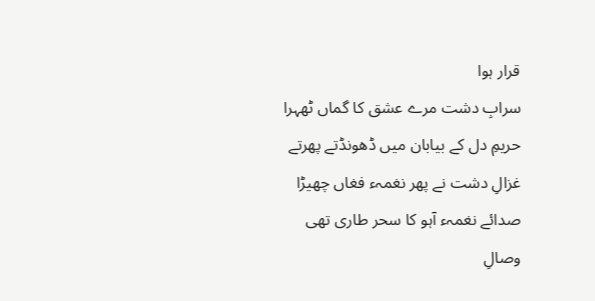قرار ہوا
سرابِ دشت مرے عشق کا گماں ٹھہرا
حریمِ دل کے بیابان میں ڈھونڈتے پھرتے
غزالِ دشت نے پھر نغمہء فغاں چھیڑا
صدائے نغمہء آہو کا سحر طاری تھی
وصالِ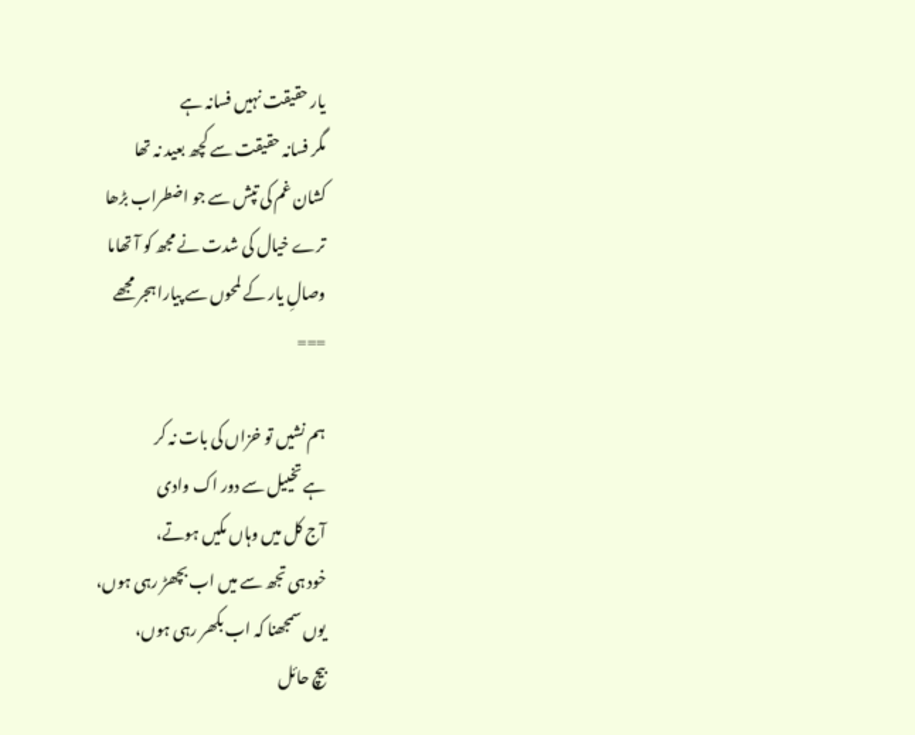یار حقیقت نہیں فسانہ ہے
مگر فسانہ حقیقت سے کچھ بعید نہ تھا
کشان غم کی تپش سے جو اضطراب بڑھا
ترے خیال کی شدت نے مجھ کو آ تھاما
وصالِ یار کے لمحوں سے پیارا ہجر مجھے
===

ہم نشیں تو خزاں کی بات نہ کر
ہے تخییل سے دور اک وادی
آج کل میں وہاں مکیں ہوتے،
خود ہی تجھ سے میں اب بچھڑ رہی ہوں،
یوں سمجھنا کہ اب بکھر رہی ہوں،
بیچ حائل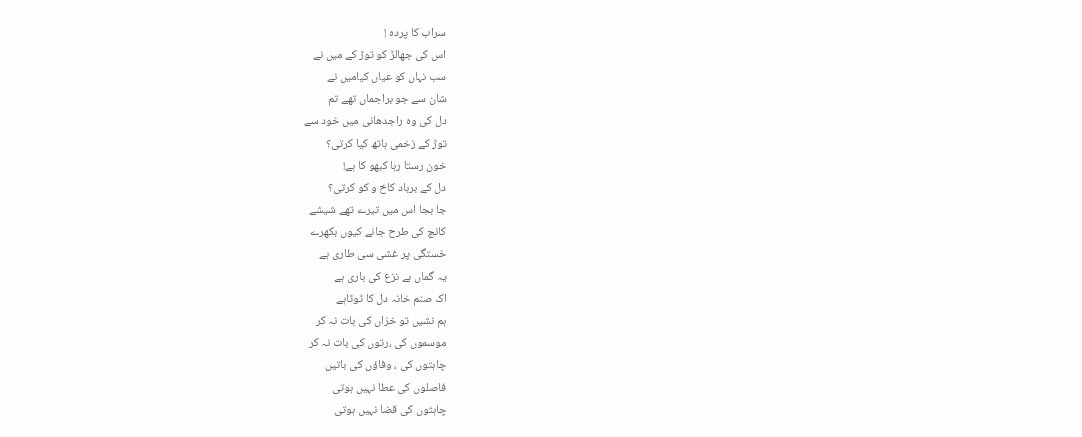سراب کا پردہ !
اس کی جھالڑ کو توڑ کے میں نے
سب نہاں کو عیاں کیامیں نے
شان سے جو براجماں تھے تم
دل کی وہ راجدھانی میں خود سے
توڑ کے زخمی ہاتھ کیا کرتی؟
خون رستا رہا کبھو کا ہے!
دل کے برباد کاخ و کو کرتی؟
جا بجا اس میں تیرے تھے شیشے
کانچ کی طرح جانے کیوں بکھرے
خستگی پر غشی سی طاری ہے
یہ گماں ہے نزع کی باری ہے
اک صنم خانہ دل کا ٹوٹاہے
ہم نشیں تو خزاں کی بات نہ کر
موسموں کی ،رتوں کی بات نہ کر
چاہتوں کی ، وفاؤں کی باتیں
فاصلوں کی عطا نہیں ہوتی
چاہتوں کی قضا نہیں ہوتی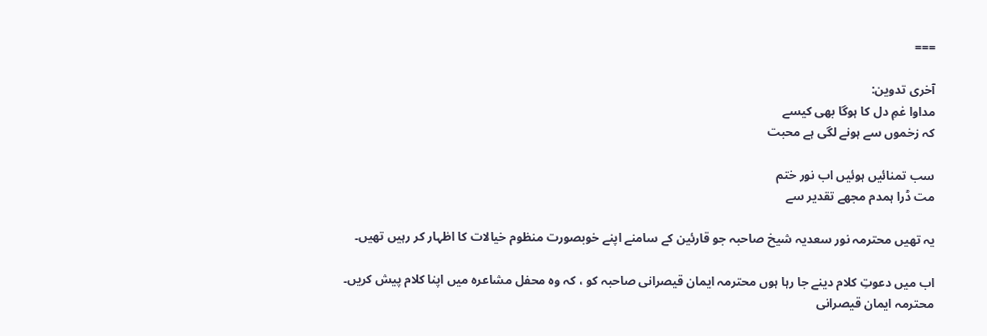===

آخری تدوین:
مداوا غمِ دل کا ہوگا بھی کیسے
کہ زخموں سے ہونے لگی ہے محبت

سب تمنائیں ہوئیں اب نور ختم
مت ڈرا ہمدم مجھے تقدیر سے

یہ تھیں محترمہ نور سعدیہ شیخ صاحبہ جو قارئین کے سامنے اپنے خوبصورت منظوم خیالات کا اظہار کر رہیں تھیں۔

اب میں دعوتِ کلام دینے جا رہا ہوں محترمہ ایمان قیصرانی صاحبہ کو ، کہ وہ محفل مشاعرہ میں اپنا کلام پیش کریں۔
محترمہ ایمان قیصرانی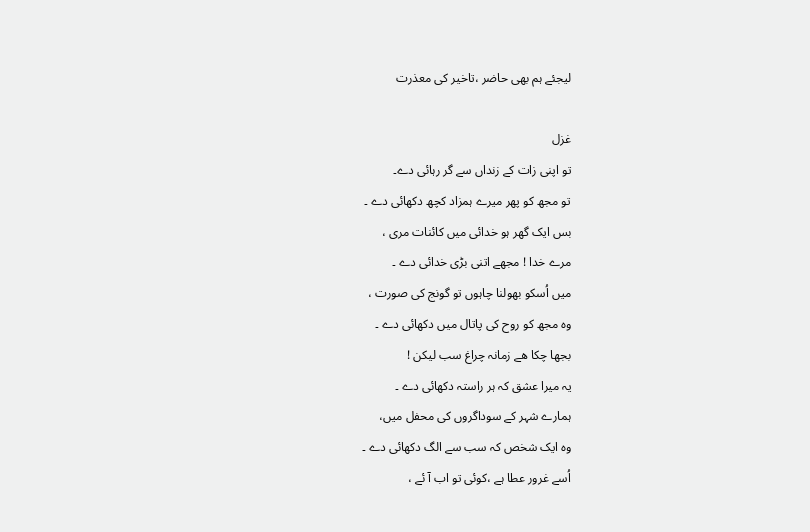لیجئے ہم بھی حاضر ،تاخیر کی معذرت

غزل
تو اپنی زات کے زنداں سے گر رہائی دے۔
تو مجھ کو پھر میرے ہمزاد کچھ دکھائی دے ۔
بس ایک گھر ہو خدائی میں کائنات مری ،
مرے خدا ! مجھے اتنی بڑی خدائی دے ۔
میں اُسکو بھولنا چاہوں تو گونج کی صورت ،
وہ مجھ کو روح کی پاتال میں دکھائی دے ۔
بجھا چکا ھے زمانہ چراغ سب لیکن !
یہ میرا عشق کہ ہر راستہ دکھائی دے ۔
ہمارے شہر کے سوداگروں کی محفل میں،
وہ ایک شخص کہ سب سے الگ دکھائی دے ۔
اُسے غرور عطا ہے ،کوئی تو اب آ ئے ،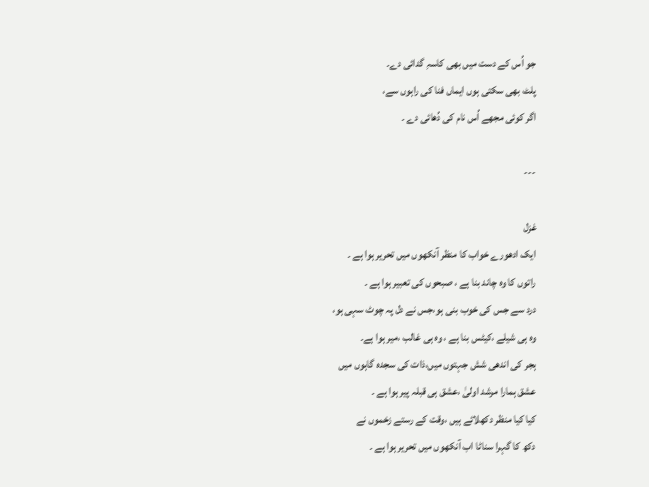جو اُس کے دست میں بھی کاسہِ گدائی دے۔
پلٹ بھی سکتی ہوں ایماں فنا کی راہوں سے،
اگر کوئی مجھے اُس نام کی دُھائی دے ۔

---

غزل
ایک ادھورے خواب کا منظر آنکھوں میں تحریر ہوا ہے ۔
راتوں کا وہ چاند بنا ہے ، صبحوں کی تعبیر ہوا ہے ۔
درد سے جس کی خوب بنی ہو،جس نے دل پہ چوٹ سہی ہو،
وہ ہی شیلے ،کیٹس بنا ہے ، وہ ہی غالب ،میر ہوا ہے۔
ہجر کی اندھی شش جہتوں میں،ذات کی سجدہ گاہوں میں
عشق ہمارا مرشد اولیٰ ،عشق ہی قبلہ پیر ہوا ہے ۔
کیا کیا منظر دکھلائے ہیں ،وقت کے رستے زخموں نے
دکھ کا گہرا سناٹا اب آنکھوں میں تحریر ہوا ہے ۔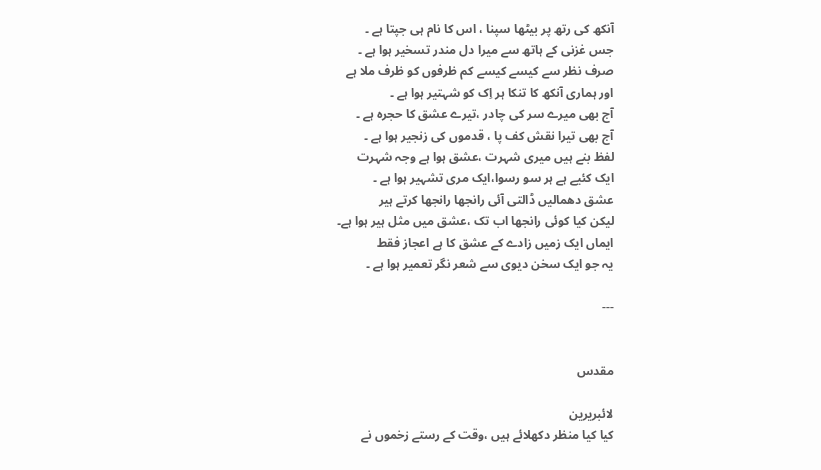آنکھ کی رتھ پر بیٹھا سپنا ، اس کا نام ہی جپتا ہے ۔
جس غزنی کے ہاتھ سے میرا دل مندر تسخیر ہوا ہے ۔
صرف نظر سے کیسے کیسے کم ظرفوں کو ظرف ملا ہے
اور ہماری آنکھ کا تنکا ہر اِک کو شہتیر ہوا ہے ۔
آج بھی میرے سر کی چادر ،تیرے عشق کا حجرہ ہے ۔
آج بھی تیرا نقش کف پا ، قدموں کی زنجیر ہوا ہے ۔
لفظ بنے ہیں میری شہرت ،عشق ہوا ہے وجہ شہرت
ایک کئیے ہے ہر سو رسوا،ایک مری تشہیر ہوا ہے ۔
عشق دھمالیں ڈالتی آئی رانجھا رانجھا کرتے ہیر
لیکن کیا کوئی رانجھا اب تک ،عشق میں مثل ہیر ہوا ہے۔
ایماں ایک زمیں زادے کے عشق کا ہے اعجاز فقط
یہ جو ایک سخن دیوی سے شعر نگر تعمیر ہوا ہے ۔

---


مقدس

لائبریرین
کیا کیا منظر دکھلائے ہیں ،وقت کے رستے زخموں نے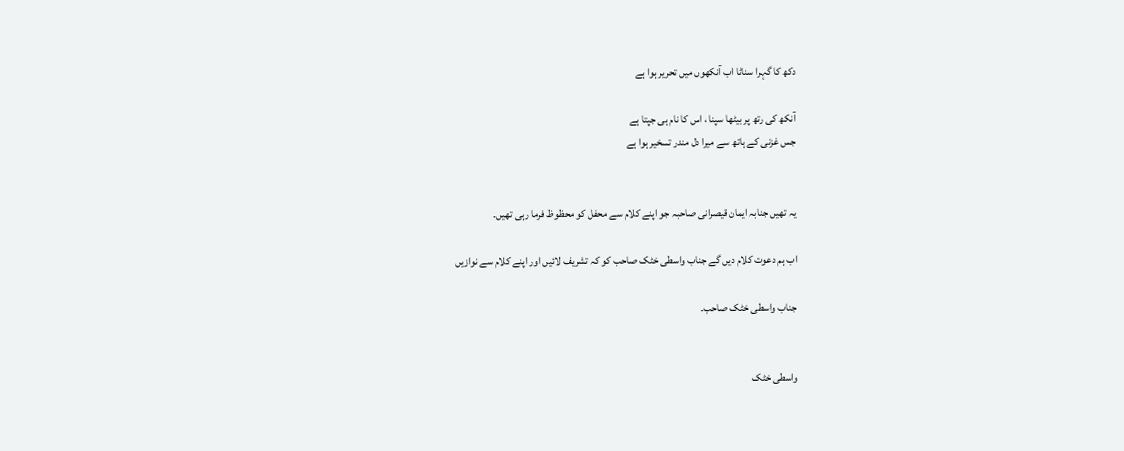دکھ کا گہرا سناٹا اب آنکھوں میں تحریر ہوا ہے

آنکھ کی رتھ پر بیٹھا سپنا ، اس کا نام ہی جپتا ہے
جس غزنی کے ہاتھ سے میرا دل مندر تسخیر ہوا ہے


یہ تھیں جنابہ ایمان قیصرانی صاحبہ جو اپنے کلام سے محفل کو محظوظ فرما رہی تھیں۔

اب ہم دعوت کلام دیں گے جناب واسطی خٹک صاحب کو کہ تشریف لائیں اور اپنے کلام سے نوازیں

جناب واسطی خٹک صاحب۔


واسطی خٹک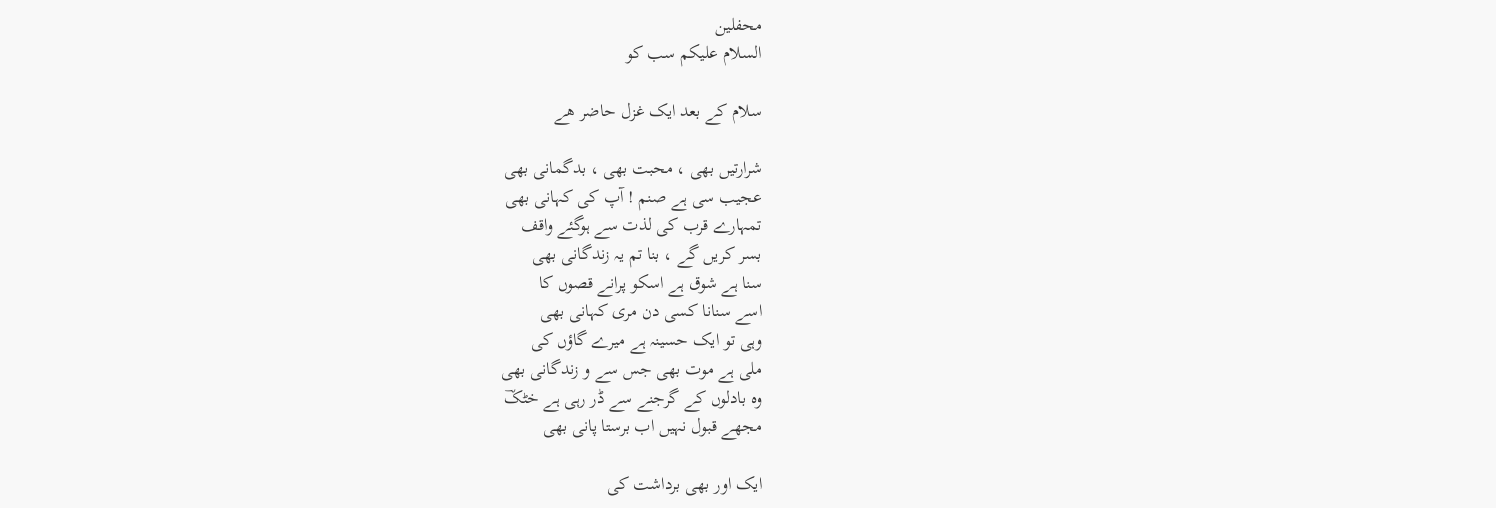محفلین
السلام علیکم سب کو

سلام کے بعد ایک غزل حاضر هے

شرارتیں بھی ، محبت بھی ، بدگمانی بھی
عجیب سی ہے صنم ! آپ کی کہانی بھی
تمہارے قرب کی لذت سے ہوگئے واقف
بسر کریں گے ، بنا تم یہ زندگانی بھی
سنا ہے شوق ہے اسکو پرانے قصوں کا
اسے سنانا کسی دن مری کہانی بھی
وہی تو ایک حسینہ ہے میرے گاؤں کی
ملی ہے موت بھی جس سے و زندگانی بھی
وہ بادلوں کے گرجنے سے ڈر رہی ہے خٹکؔ
مجھے قبول نہیں اب برستا پانی بھی

ایک اور بھی برداشت کی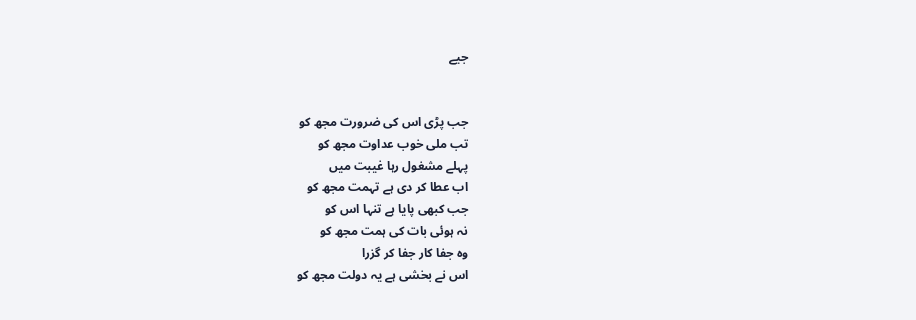جیے


جب پڑی اس کی ضرورت مجھ کو
تب ملی خوب عداوت مجھ کو
پہلے مشغول رہا غیبت میں
اب عطا کر دی ہے تہمت مجھ کو
جب کبھی پایا ہے تنہا اس کو
نہ ہوئی بات کی ہمت مجھ کو
وہ جفا کار جفا کر گزرا
اس نے بخشی ہے یہ دولت مجھ کو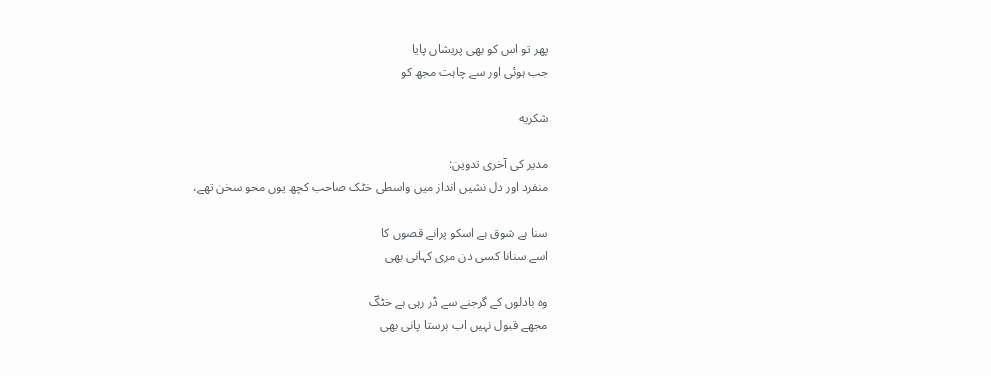پھر تو اس کو بھی پریشاں پایا
جب ہوئی اور سے چاہت مجھ کو

شکریه

مدیر کی آخری تدوین:
منفرد اور دل نشیں انداز میں واسطی خٹک صاحب کچھ یوں محو سخن تھے،

سنا ہے شوق ہے اسکو پرانے قصوں کا
اسے سنانا کسی دن مری کہانی بھی

وہ بادلوں کے گرجنے سے ڈر رہی ہے خٹکؔ
مجھے قبول نہیں اب برستا پانی بھی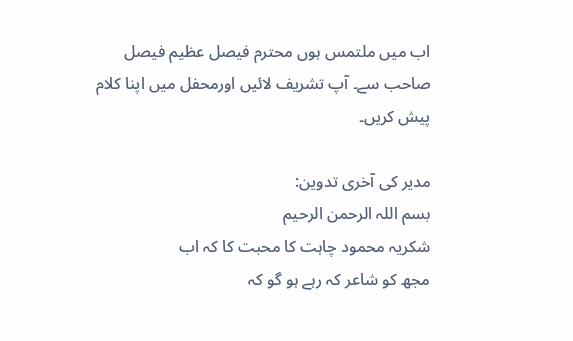اب میں ملتمس ہوں محترم فیصل عظیم فیصل صاحب سے۔ آپ تشریف لائیں اورمحفل میں اپنا کلام پیش کریں۔

مدیر کی آخری تدوین:
بسم اللہ الرحمن الرحیم
شکریہ محمود چاہت کا محبت کا کہ اب
مجھ کو شاعر کہ رہے ہو گو کہ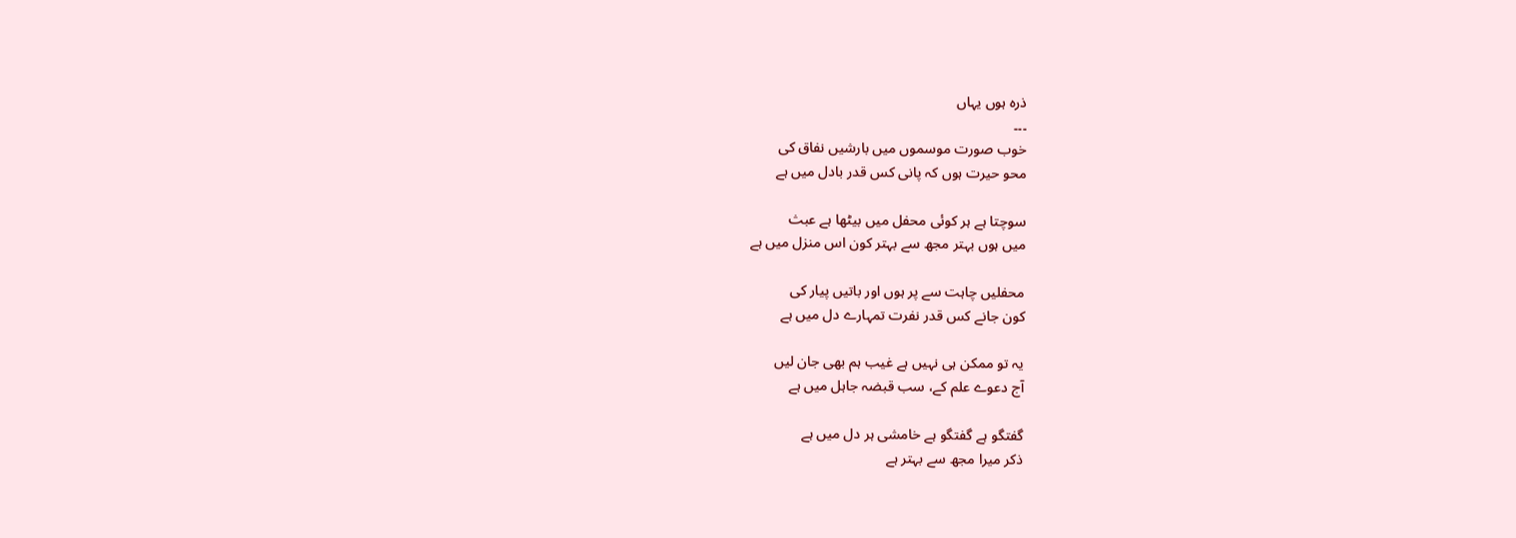ذرہ ہوں یہاں
۔۔۔
خوب صورت موسموں میں بارشیں نفاق کی
محو حیرت ہوں کہ پانی کس قدر بادل میں ہے

سوچتا ہے ہر کوئی محفل میں بیٹھا ہے عبث
میں ہوں بہتر مجھ سے بہتر کون اس منزل میں ہے

محفلیں چاہت سے پر ہوں اور باتیں پیار کی
کون جانے کس قدر نفرت تمہارے دل میں ہے

یہ تو ممکن ہی نہیں ہے غیب ہم بھی جان لیں
آج دعوے علم کے، سب قبضہ جاہل میں ہے

گفتگو ہے گفتگو ہے خامشی ہر دل میں ہے
ذکر میرا مجھ سے بہتر ہے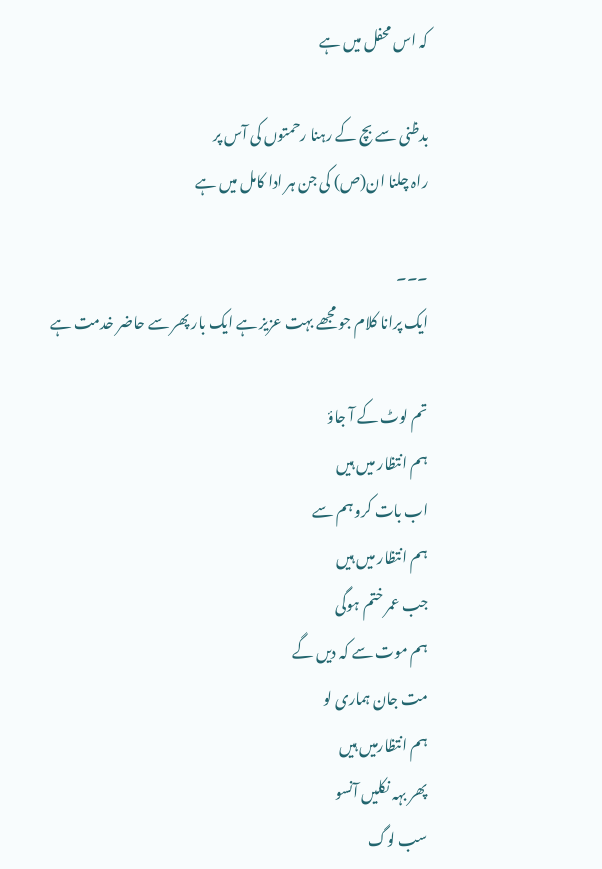کہ اس محفل میں ہے

بدظنی سے بچ کے رہنا رحمتوں کی آس پر
راہ چلنا ان(ص) کی جن ہر ادا کامل میں ہے

۔۔۔
ایک پرانا کلام جو مجھے بہت عزیز ہے ایک بار پھر سے حاضر خدمت ہے

تم لوٹ کے آ جاؤ
ہم انتظار میں ہیں
اب بات کرو ہم سے
ہم انتظار میں ہیں
جب عمر ختم ہوگی
ہم موت سے کہ دیں گے
مت جان ہماری لو
ہم انتظارمیں ہیں
پھر بہہ نکلیں آنسو
سب لوگ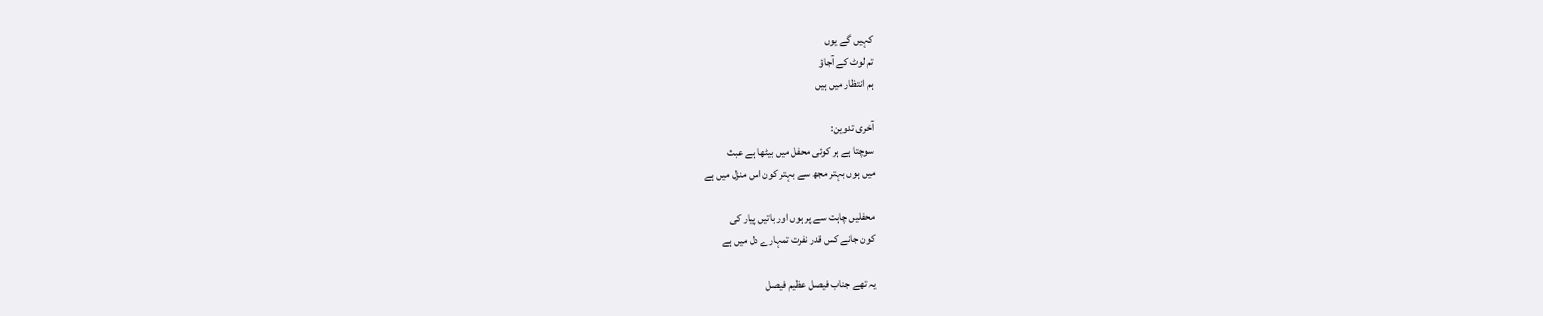کہیں گے یوں
تم لوٹ کے آجاؤ
ہم انتظار میں ہیں

آخری تدوین:
سوچتا ہے ہر کوئی محفل میں بیٹھا ہے عبث
میں ہوں بہتر مجھ سے بہتر کون اس منزل میں ہے

محفلیں چاہت سے پر ہوں اور باتیں پیار کی
کون جانے کس قدر نفرت تمہارے دل میں ہے

یہ تھے جناب فیصل عظیم فیصل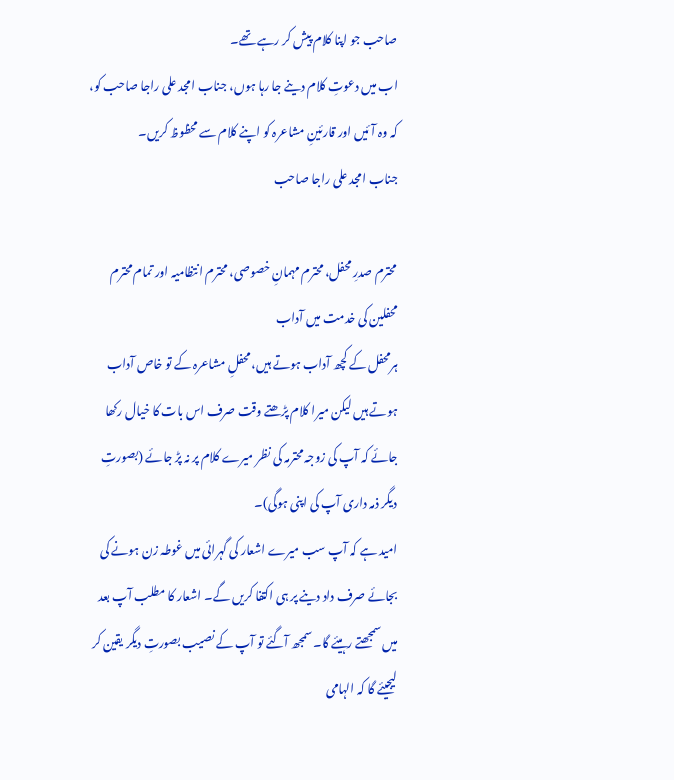صاحب جو اپنا کلام پیش کر رہے تھے۔
اب میں دعوتِ کلام دینے جا رہا ہوں، جناب امجد علی راجا صاحب کو، کہ وہ آئیں اور قارئینِ مشاعرہ کو اپنے کلام سے محظوظ کریں۔
جناب امجد علی راجا صاحب

محترم صدرِ محفل، محترم مہمانِ خصوصی، محترم انتظامیہ اور تمام محترم محفلین کی خدمت میں آداب
ہرمحفل کے کچھ آداب ہوتے ہیں، محفلِ مشاعرہ کے تو خاص آداب ہوتے ہیں لیکن میرا کلام پڑھتے وقت صرف اس بات کا خیال رکھا جائے کہ آپ کی زوجہ محترمہ کی نظر میرے کلام پر نہ پڑ جائے (بصورتِ دیگر ذمہ داری آپ کی اپنی ہوگی)۔
امید ہے کہ آپ سب میرے اشعار کی گہرائی میں غوطہ زن ہونے کی بجائے صرف داد دینے پر ہی اکتفا کریں گے۔ اشعار کا مطلب آپ بعد میں سمجھتے رہیئے گا۔ سمجھ آگئے تو آپ کے نصیب بصورتِ دیگر یقین کر لیجیئے گا کہ الہامی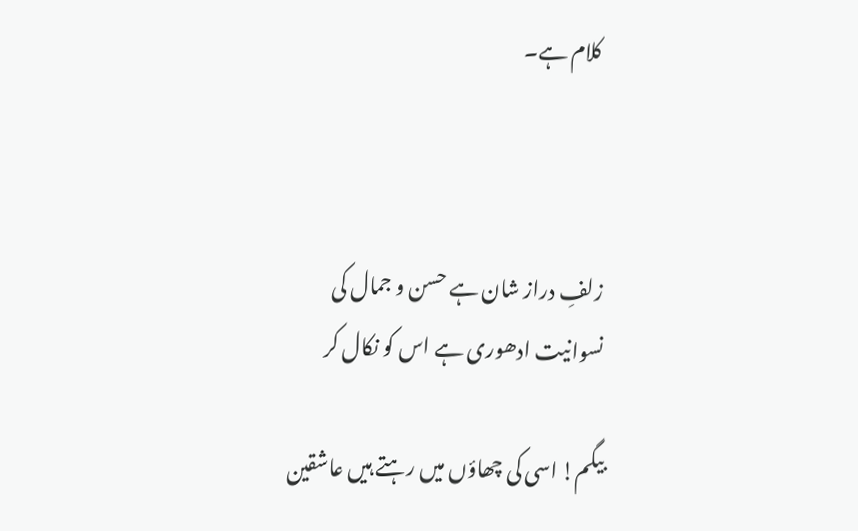کلام ہے۔



زلفِ دراز شان ہے حسن و جمال کی
نسوانیت ادھوری ہے اس کو نکال کر

بیگم! اسی کی چھاؤں میں رہتے ہیں عاشقین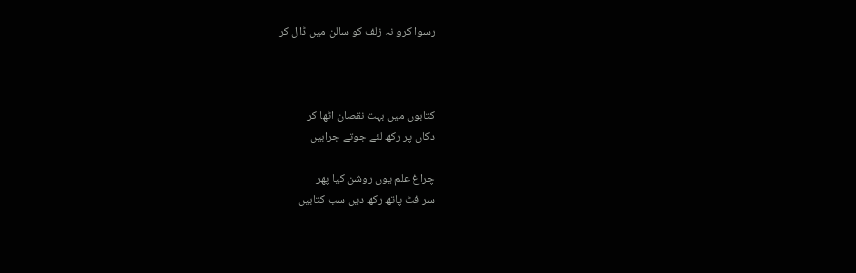رسوا کرو نہ زلف کو سالن میں ڈال کر



کتابوں میں بہت نقصان اٹھا کر
دکاں پر رکھ لئے جوتے جرابیں

چراغ علم یوں روشن کیا پھر
سر فٹ پاتھ رکھ دیں سب کتابیں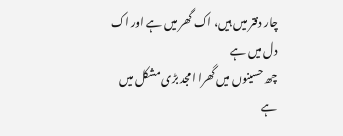چار دفتر میں ہیں، اک گھر میں ہے اور اک دل میں ہے
چھ حسینوں میں گھرا امجد بڑی مشکل میں ہے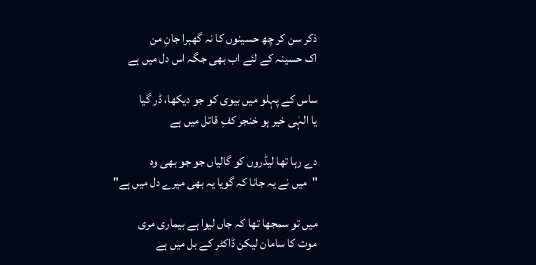ذکر سن کر چھ حسینوں کا نہ گھبرا جانِ من
اک حسینہ کے لئے اب بھی جگہ اس دل میں ہے

ساس کے پہلو میں بیوی کو جو دیکھا، ڈر گیا
یا الہٰی خیر ہو خنجر کفِ قاتل میں ہے

دے رہا تھا لیڈروں کو گالیاں جو جو بھی وہ
"میں نے یہ جانا کہ گویا یہ بھی میرے دل میں ہے"

میں تو سمجھا تھا کہ جاں لیوا ہے بیماری مری
موت کا سامان لیکن ڈاکٹر کے بل میں ہے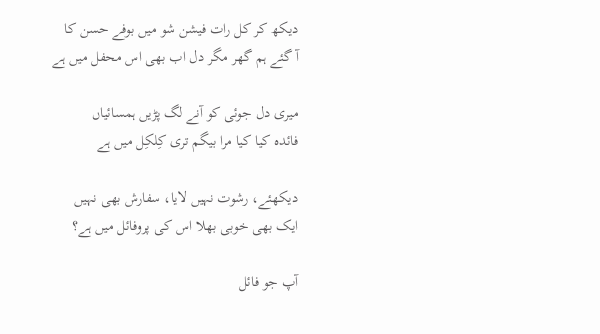دیکھ کر کل رات فیشن شو میں بوفے حسن کا
آ گئے ہم گھر مگر دل اب بھی اس محفل میں ہے

میری دل جوئی کو آنے لگ پڑیں ہمسائیاں
فائدہ کیا کیا مرا بیگم تری کِلکِل میں ہے

دیکھئے، رشوت نہیں لایا، سفارش بھی نہیں
ایک بھی خوبی بھلا اس کی پروفائل میں ہے؟

آپ جو فائل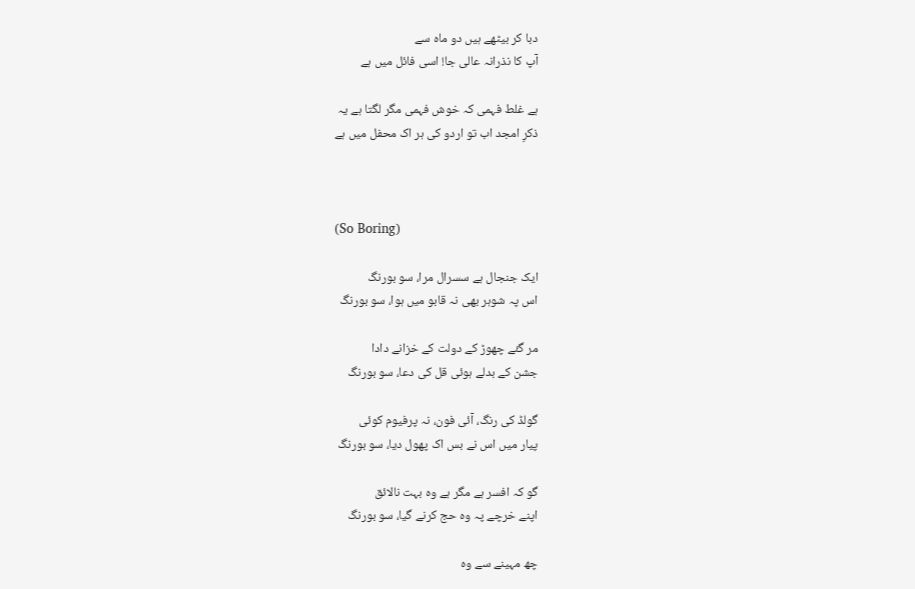دبا کر بیٹھے ہیں دو ماہ سے
آپ کا نذرانہ عالی جا! اسی فائل میں ہے

ہے غلط فہمی کہ خوش فہمی مگر لگتا ہے یہ
ذکرِ امجد اب تو اردو کی ہر اک محفل میں ہے



(So Boring)

ایک جنجال ہے سسرال مرا، سو بورنگ
اس پہ شوہر بھی نہ قابو میں ہوا، سو بورنگ

مر گئے چھوڑ کے دولت کے خزانے دادا
جشن کے بدلے ہوئی قل کی دعا، سو بورنگ

گولڈ کی رنگ، آئی فون، نہ پرفیوم کوئی
پیار میں اس نے بس اک پھول دیا، سو بورنگ

گو کہ افسر ہے مگر ہے وہ بہت نالائق
اپنے خرچے پہ وہ حج کرنے گیا، سو بورنگ

چھ مہینے سے وہ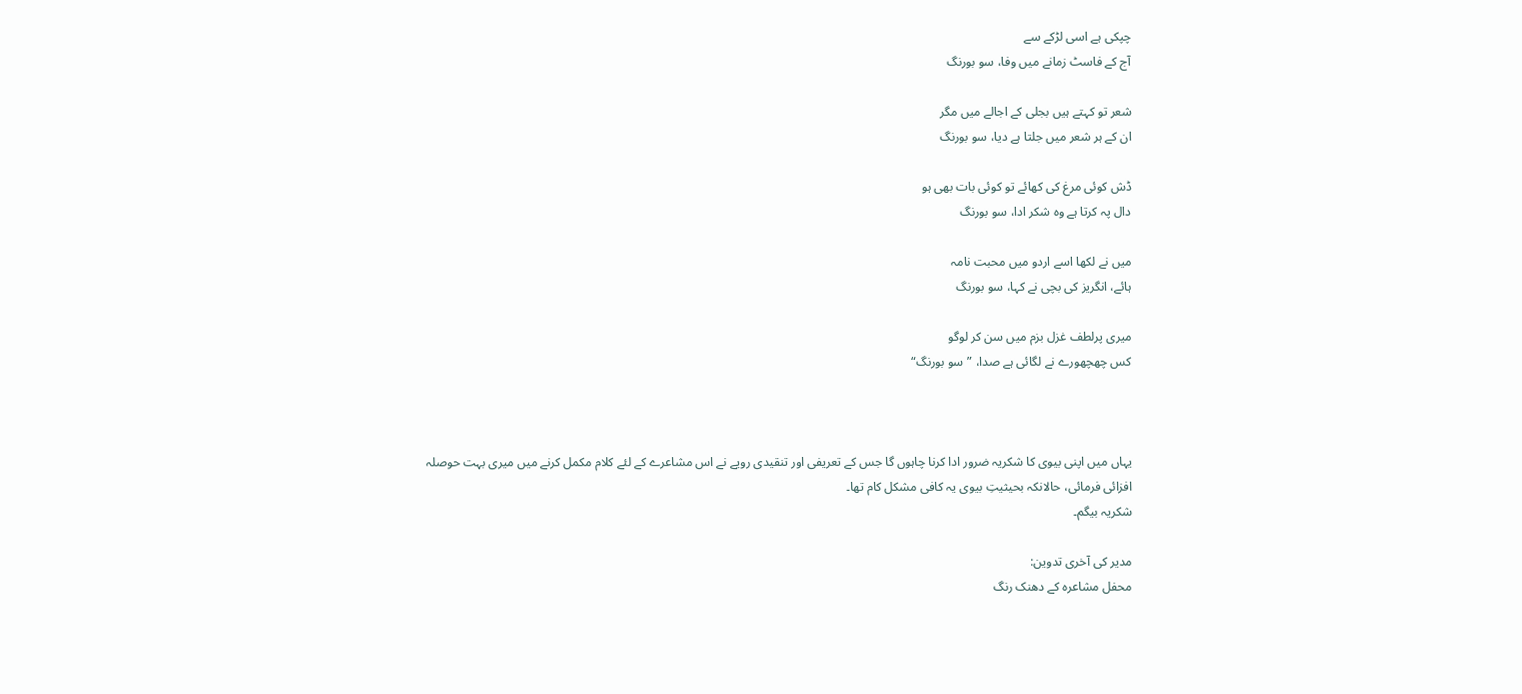چپکی ہے اسی لڑکے سے
آج کے فاسٹ زمانے میں وفا، سو بورنگ

شعر تو کہتے ہیں بجلی کے اجالے میں مگر
ان کے ہر شعر میں جلتا ہے دیا، سو بورنگ

ڈش کوئی مرغ کی کھائے تو کوئی بات بھی ہو
دال پہ کرتا ہے وہ شکر ادا، سو بورنگ

میں نے لکھا اسے اردو میں محبت نامہ
ہائے، انگریز کی بچی نے کہا، سو بورنگ

میری پرلطف غزل بزم میں سن کر لوگو
کس چھچھورے نے لگائی ہے صدا، ”سو بورنگ“



یہاں میں اپنی بیوی کا شکریہ ضرور ادا کرنا چاہوں گا جس کے تعریفی اور تنقیدی رویے نے اس مشاعرے کے لئے کلام مکمل کرنے میں میری بہت حوصلہ افزائی فرمائی، حالانکہ بحیثیتِ بیوی یہ کافی مشکل کام تھا۔
شکریہ بیگم۔

مدیر کی آخری تدوین:
محفل مشاعرہ کے دھنک رنگ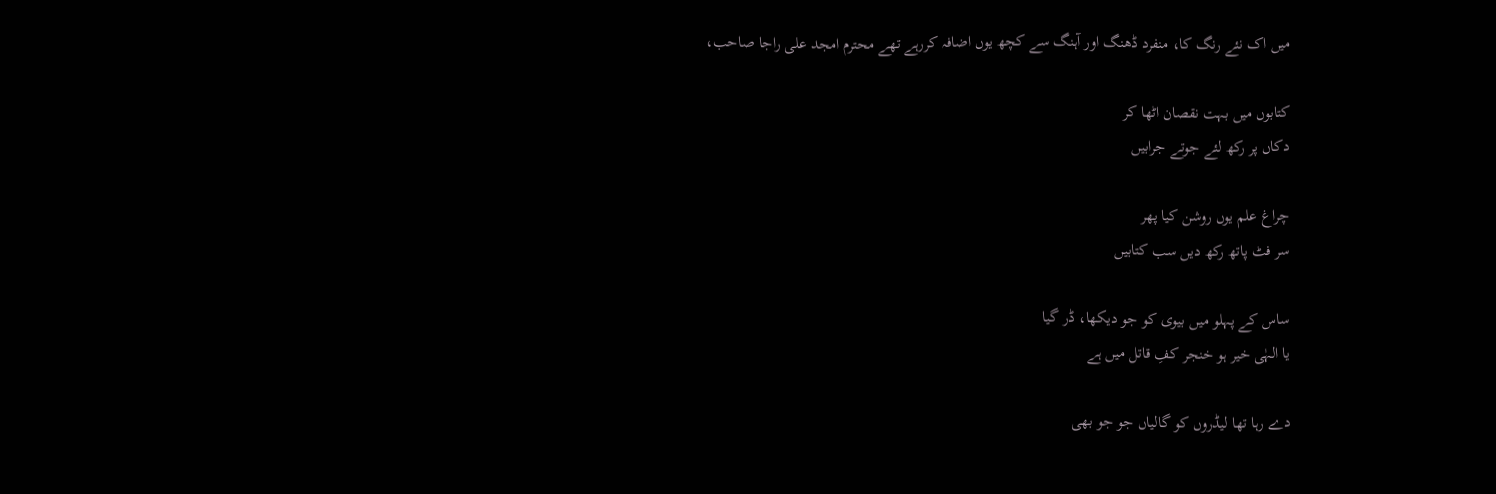میں اک نئے رنگ کا، منفرد ڈھنگ اور آہنگ سے کچھ یوں اضافہ کررہے تھے محترم امجد علی راجا صاحب،

کتابوں میں بہت نقصان اٹھا کر
دکاں پر رکھ لئے جوتے جرابیں

چراغ علم یوں روشن کیا پھر
سر فٹ پاتھ رکھ دیں سب کتابیں

ساس کے پہلو میں بیوی کو جو دیکھا، ڈر گیا
یا الہٰی خیر ہو خنجر کفِ قاتل میں ہے

دے رہا تھا لیڈروں کو گالیاں جو جو بھی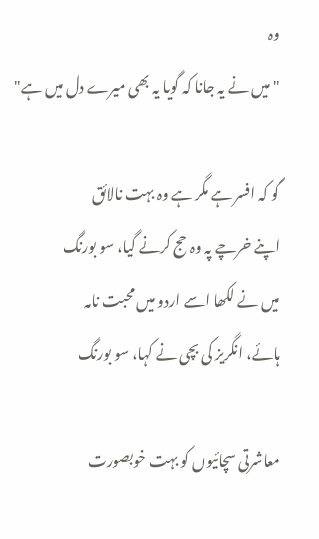وہ
"میں نے یہ جانا کہ گویا یہ بھی میرے دل میں ہے"

گو کہ افسر ہے مگر ہے وہ بہت نالائق
اپنے خرچے پہ وہ حج کرنے گیا، سو بورنگ
میں نے لکھا اسے اردو میں محبت نامہ
ہائے، انگریز کی بچی نے کہا، سو بورنگ

معاشرتی سچائیوں کو بہت خوبصورت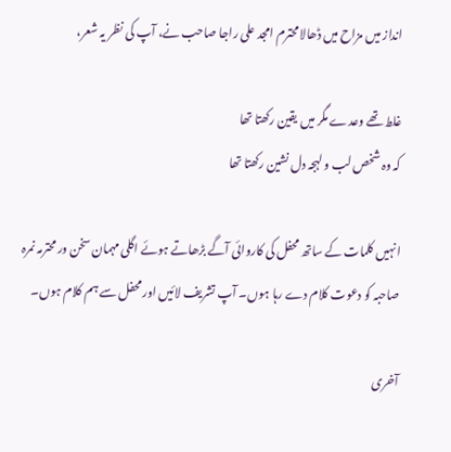انداز میں مزاح میں ڈھالا محترم امجد علی راجا صاحب نے، آپ کی نظر یہ شعر،

غلط تھے وعدے مگر میں یقین رکھتا تھا
کہ وہ شخص لب و لہجہ دل نشین رکھتا تھا

انہیں کلمات کے ساتھ محفل کی کاروائی آگے بڑھاتے ہوئے اگلی مہمان سخن ور محترمہ نمرہ صاحبہ کو دعوت کلام دے رہا ہوں۔ آپ تشریف لائیں اور محفل سے ہم کلام ہوں۔

آخری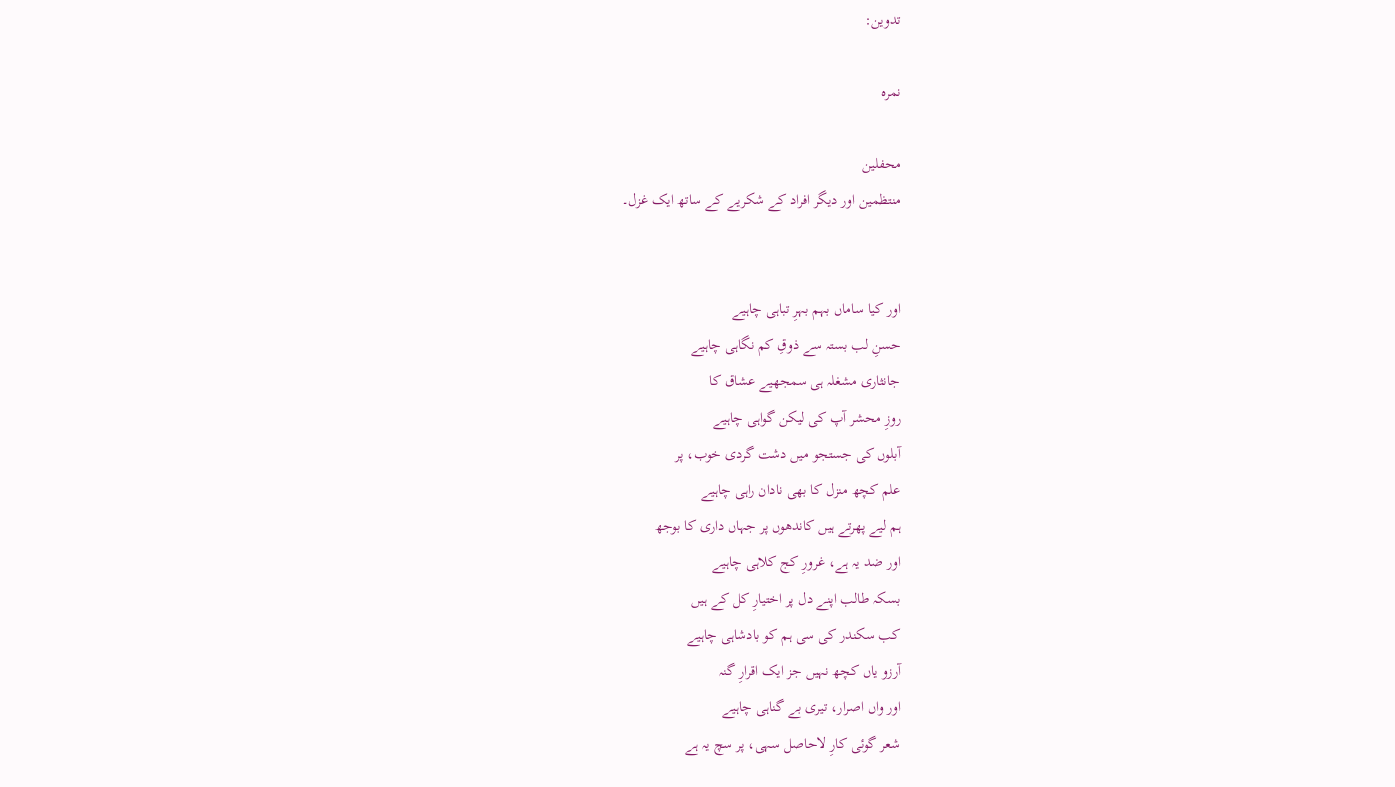تدوین:

نمرہ

محفلین
منتظمین اور دیگر افراد کے شکریے کے ساتھ ایک غزل۔


اور کیا ساماں بہم بہرِ تباہی چاہیے
حسنِ لب بستہ سے ذوقِ کم نگاہی چاہیے
جانثاری مشغلہ ہی سمجھیے عشاق کا
روزِ محشر آپ کی لیکن گواہی چاہیے
آبلوں کی جستجو میں دشت گردی خوب، پر
علم کچھ منزل کا بھی نادان راہی چاہیے
ہم لیے پھرتے ہیں کاندھوں پر جہاں داری کا بوجھ
اور ضد یہ ہے، غرورِ کج کلاہی چاہیے
بسکہ طالب اپنے دل پر اختیارِ کل کے ہیں
کب سکندر کی سی ہم کو بادشاہی چاہیے
آرزو یاں کچھ نہیں جز ایک اقرارِ گنہ
اور واں اصرار، تیری بے گناہی چاہیے
شعر گوئی کارِ لاحاصل سہی، پر سچ یہ ہے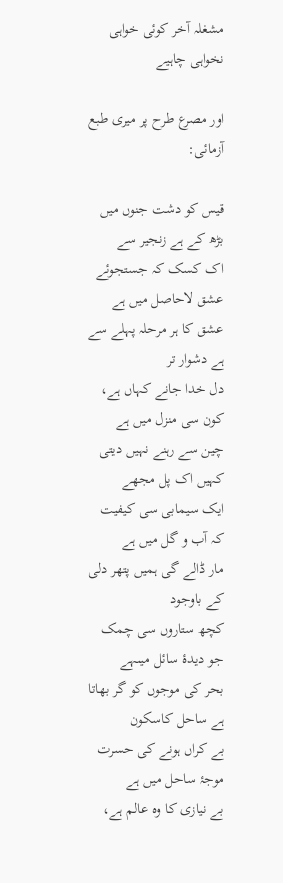مشغلہ آخر کوئی خواہی نخواہی چاہیے

اور مصرع طرح پر میری طبع آزمائی:

قیس کو دشت جنوں میں بڑھ کے ہے زنجیر سے
اک کسک کہ جستجوئے عشق لاحاصل میں ہے
عشق کا ہر مرحلہ پہلے سے ہے دشوار تر
دل خدا جانے کہاں ہے، کون سی منزل میں ہے
چین سے رہنے نہیں دیتی کہیں اک پل مجھے
ایک سیمابی سی کیفیت کہ آب و گل میں ہے
مار ڈالے گی ہمیں پتھر دلی کے باوجود
کچھ ستاروں سی چمک جو دیدۂ سائل میںہے
بحر کی موجوں کو گر بھاتا ہے ساحل کاسکون
بے کراں ہونے کی حسرت موجۂ ساحل میں ہے
بے نیازی کا وہ عالم ہے،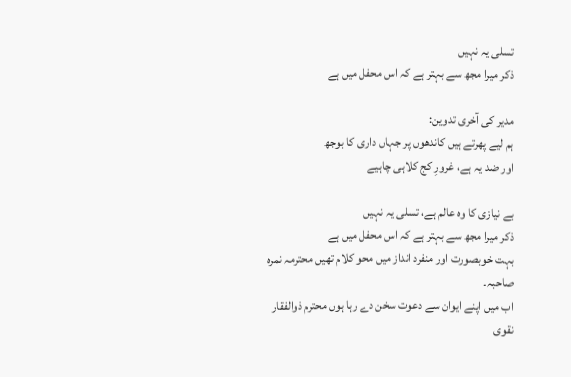تسلی یہ نہیں
ذکر میرا مجھ سے بہتر ہے کہ اس محفل میں ہے

مدیر کی آخری تدوین:
ہم لیے پھرتے ہیں کاندھوں پر جہاں داری کا بوجھ
اور ضد یہ ہے، غرورِ کج کلاہی چاہیے

بے نیازی کا وہ عالم ہے، تسلی یہ نہیں
ذکر میرا مجھ سے بہتر ہے کہ اس محفل میں ہے
بہت خوبصورت اور منفرد انداز میں محو کلام تھیں محترمہ نمرہ صاحبہ۔
اب میں اپنے ایوان سے دعوت سخن دے رہا ہوں محترم ذوالفقار نقوی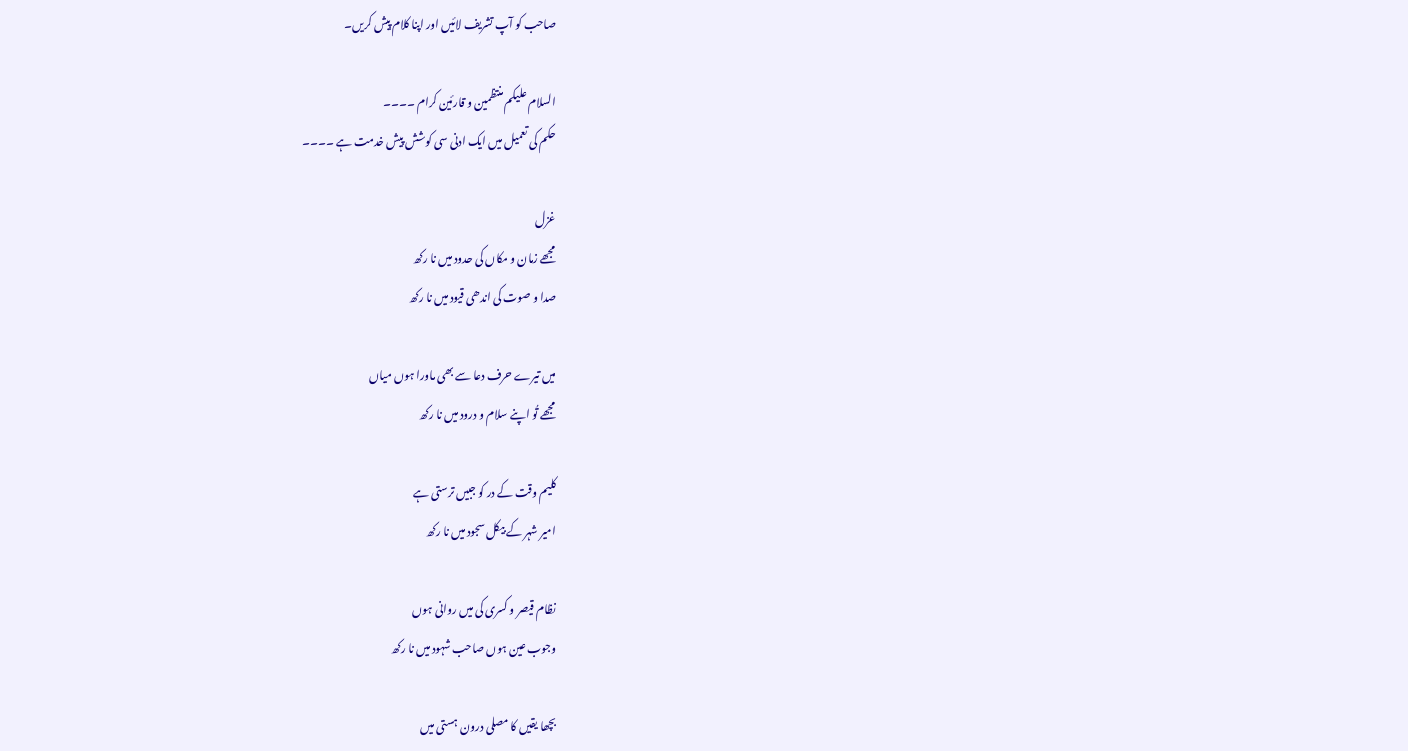صاحب کو آپ تشریف لائیں اور اپنا کلام پیش کریں۔

السلام علیکم منتظمین و قارئین کرام ۔۔۔۔
حکم کی تعمیل میں ایک ادنی سی کوشش پیش خدمت ہے ۔۔۔۔

غزل
مجھے زمان و مکاں کی حدود میں نا رکھ
صدا و صوت کی اندھی قیود میں نا رکھ

میں تیرے حرف دعا سے بھی ماورا ہوں میاں
مجھے تُو اپنے سلام و درود میں نا رکھ

کلیم وقت کے در کو جبیں ترستی ہے
امیر شہر کے بیکل سجود میں نا رکھ

نظام قیصر و کسری کی میں روانی ہوں
وجوب عین ہوں صاحب شہود میں نا رکھ

بچھا یقیں کا مصلی درون ہستی میں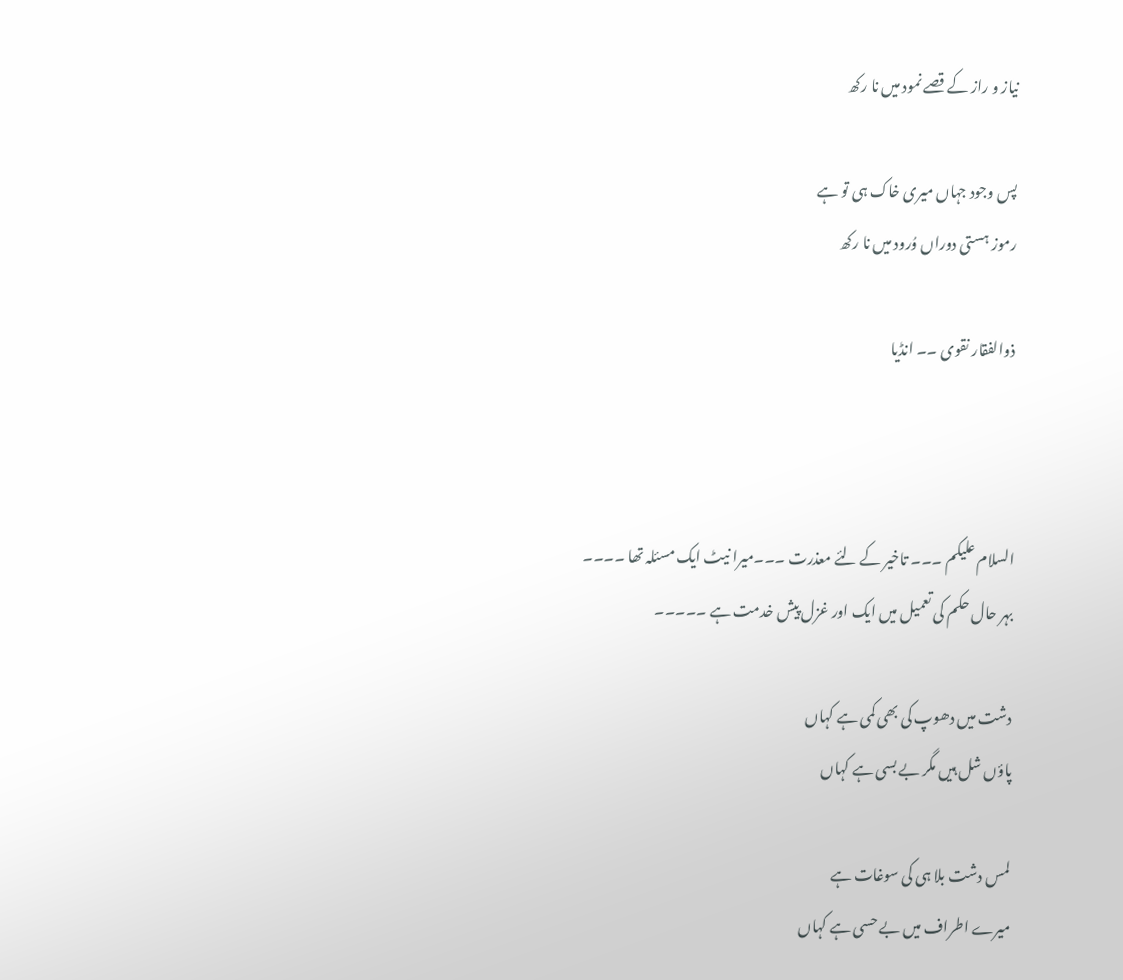نیاز و راز کے قصے نمود میں نا رکھ

پس وجود جہاں میری خاک ہی تو ہے
رموز ہستی دوراں وُرود میں نا رکھ

ذوالفقار نقوی ۔۔ انڈیا



السلام علیکم ۔۔۔ تاخیر کے لئے معذرت ۔۔۔میرا نیٹ ایک مسئلہ تھا ۔۔۔۔
بہر حال حکم کی تعمیل میں ایک اور غزل پیش خدمت ہے ۔۔۔۔۔

دشت میں دھوپ کی بھی کمی ہے کہاں
پاؤں شل ہیں مگر بے بسی ہے کہاں

لمس دشت بلا ہی کی سوغات ہے
میرے اطراف میں بے حسی ہے کہاں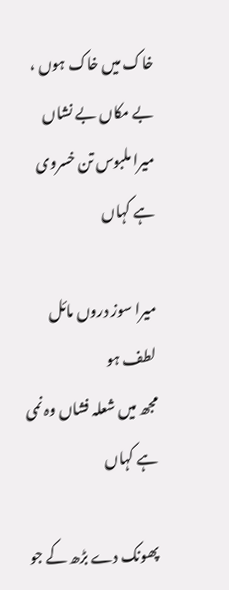خاک میں خاک ہوں ، بے مکاں بے نشاں
میرا ملبوس تن خسروی ہے کہاں

میرا سوز دروں مائل لطف ہو
مجھ میں شعلہ فشاں وہ نمی ہے کہاں

پھونک دے بڑھ کے جو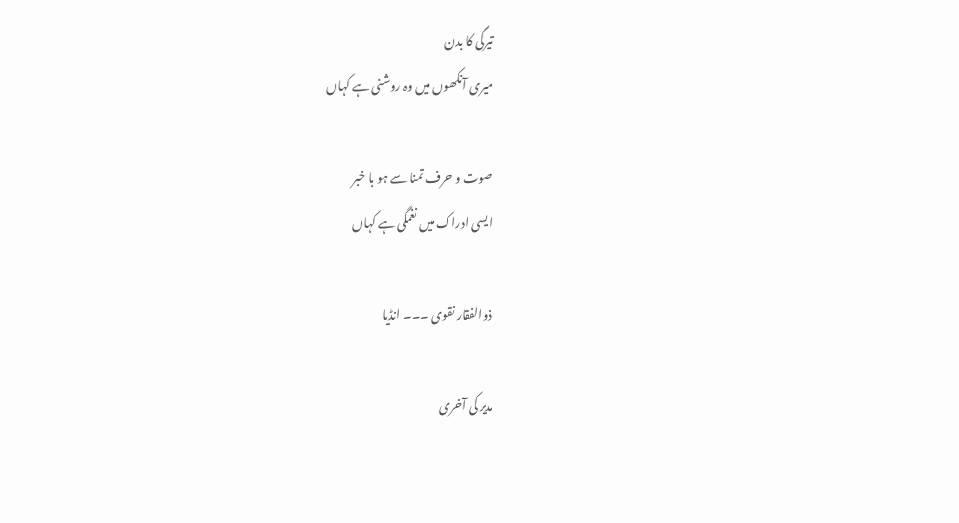تیرگی کا بدن
میری آنکھوں میں وہ روشنی ہے کہاں

صوت و حرف تمنا سے ہو با خبر
ایسی ادراک میں نغمگی ہے کہاں

ذوالفقار نقوی ۔۔۔ انڈیا

مدیر کی آخری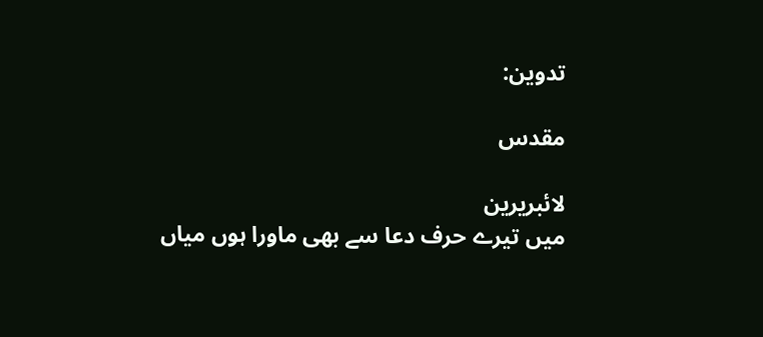تدوین:

مقدس

لائبریرین
میں تیرے حرف دعا سے بھی ماورا ہوں میاں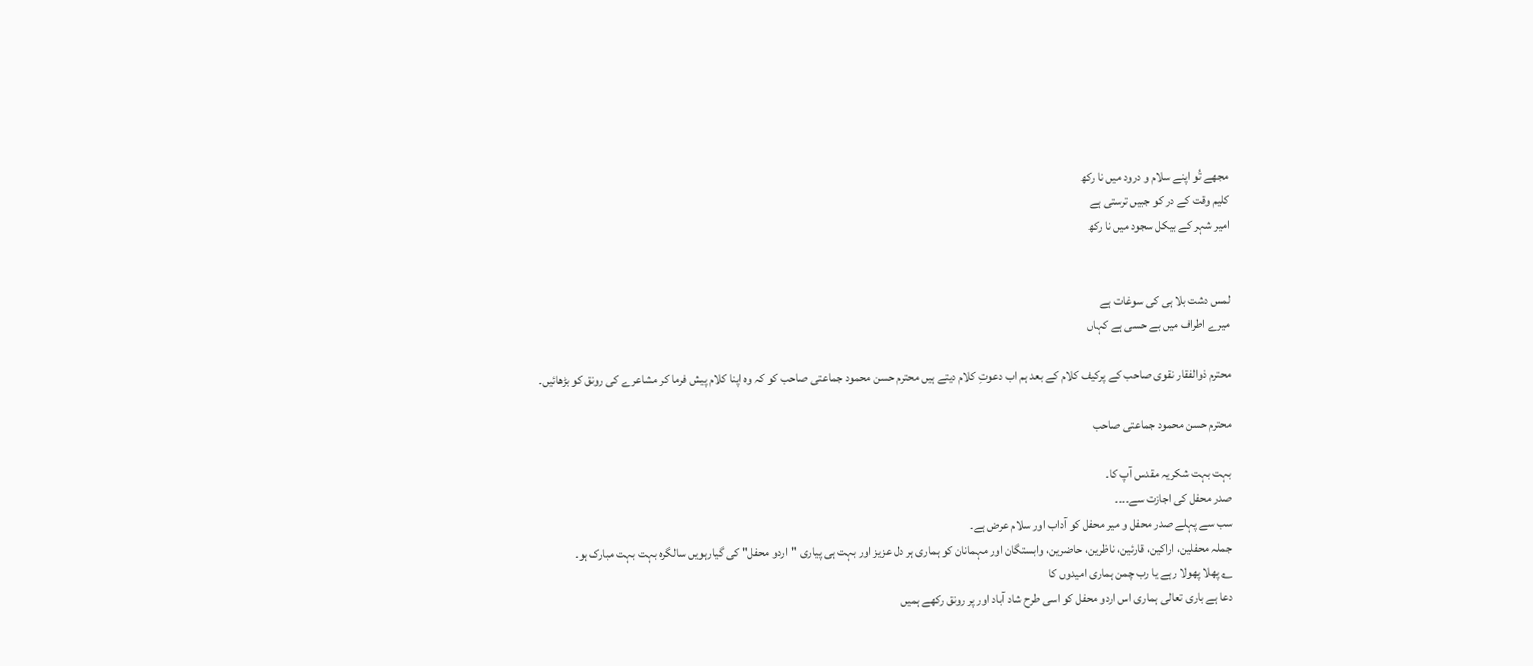مجھے تُو اپنے سلام و درود میں نا رکھ
کلیم وقت کے در کو جبیں ترستی ہے
امیر شہر کے بیکل سجود میں نا رکھ


لمس دشت بلا ہی کی سوغات ہے
میرے اطراف میں بے حسی ہے کہاں

محترم ذوالفقار نقوی صاحب کے پرکیف کلام کے بعد ہم اب دعوتِ کلام دیتے ہیں محترم حسن محمود جماعتی صاحب کو کہ وہ اپنا کلام پیش فرما کر مشاعرے کی رونق کو بڑھائیں۔

محترم حسن محمود جماعتی صاحب

بہت بہت شکریہ مقدس آپ کا۔
صدر محفل کی اجازت سے۔۔۔۔
سب سے پہلے صدر محفل و میر محفل کو آداب اور سلام عرض ہے۔
جملہ محفلین، اراکین، قارئین، ناظرین، حاضرین، وابستگان اور مہمانان کو ہماری ہر دل عزیز اور بہت ہی پیاری "اردو محفل" کی گیارہویں سالگرہ بہت بہت مبارک ہو۔
؎ پھلا پھولا رہے یا رب چمن ہماری امیدوں کا
دعا ہے باری تعالی ہماری اس اردو محفل کو اسی طرح شاد آباد اور پر رونق رکھے ہمیں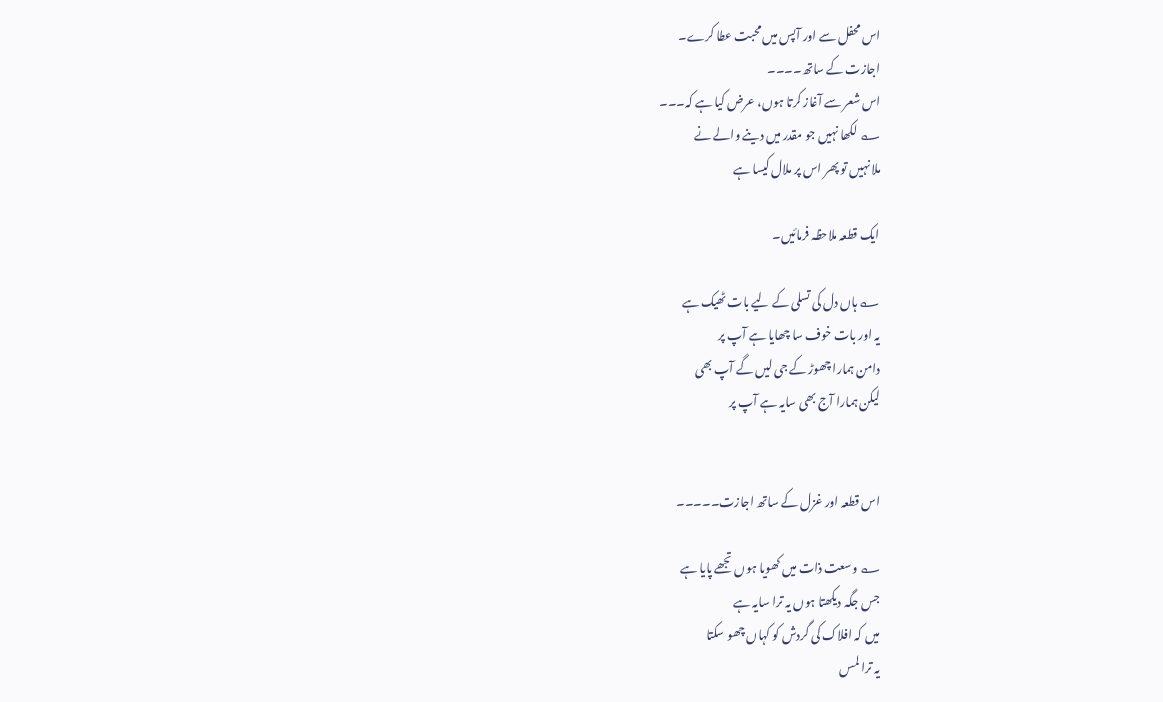اس محفل سے اور آپس میں محبت عطا کرے۔
اجازت کے ساتھ۔۔۔۔
اس شعر سے آغاز کرتا ہوں، عرض کیا ہے کہ۔۔۔
؎ لکھا نہیں جو مقدر میں دینے والے نے
ملا نہیں تو پھر اس پر ملال کیسا ہے

ایک قطعہ ملاحظہ فرمائیں۔

؎ ہاں دل کی تسلی کے لیے بات ٹھیک ہے
یہ اور بات خوف سا چھایا ہے آپ پر
دامن ہمارا چھوڑ کے جی لیں گے آپ بھی
لیکن ہمارا آج بھی سایہ ہے آپ پر


اس قطعہ اور غزل کے ساتھ اجازت۔۔۔۔۔

؎ وسعت ذات میں کھویا ہوں تجھے پایا ہے
جس جگہ دیکھتا ہوں یہ ترا سایہ ہے
میں کہ افلاک کی گردش کو کہاں چھو سکتا
یہ ترا لمس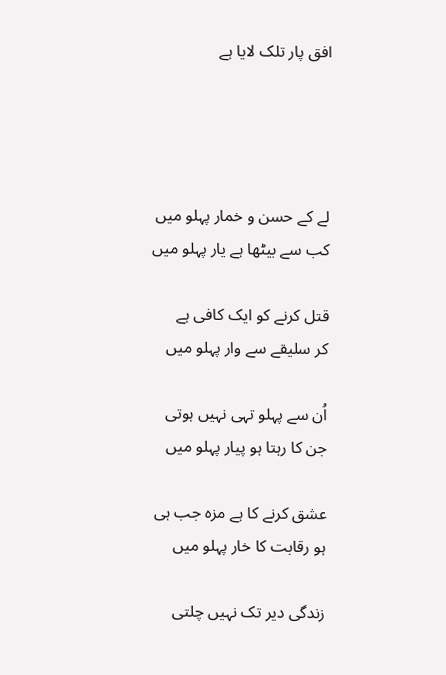افق پار تلک لایا ہے




لے کے حسن و خمار پہلو میں
کب سے بیٹھا ہے یار پہلو میں

قتل کرنے کو ایک کافی ہے
کر سلیقے سے وار پہلو میں

اُن سے پہلو تہی نہیں ہوتی
جن کا رہتا ہو پیار پہلو میں

عشق کرنے کا ہے مزہ جب ہی
ہو رقابت کا خار پہلو میں

زندگی دیر تک نہیں چلتی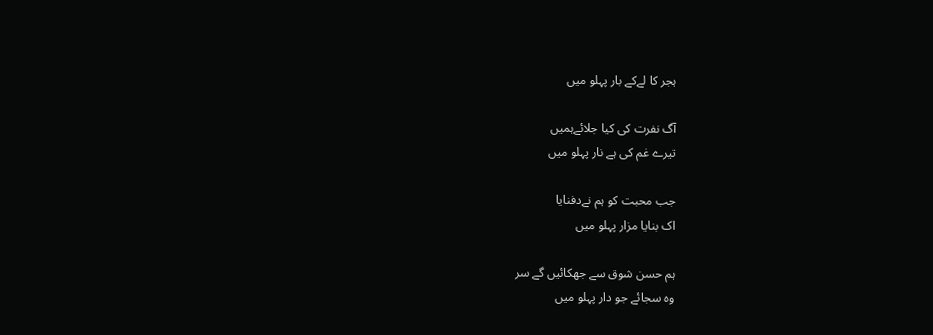ہجر کا لےکے بار پہلو میں

آگ نفرت کی کیا جلائےہمیں
تیرے غم کی ہے نار پہلو میں

جب محبت کو ہم نےدفنایا
اک بنایا مزار پہلو میں

ہم حسن شوق سے جھکائیں گے سر
وہ سجائے جو دار پہلو میں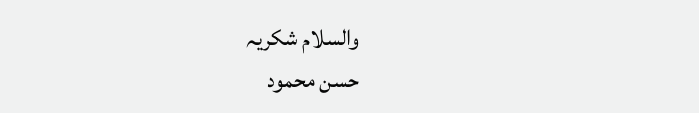والسلام شکریہ
حسن محمود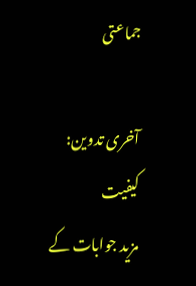جماعتی

آخری تدوین:
کیفیت
مزید جوابات کے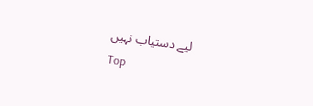لیے دستیاب نہیں
Top